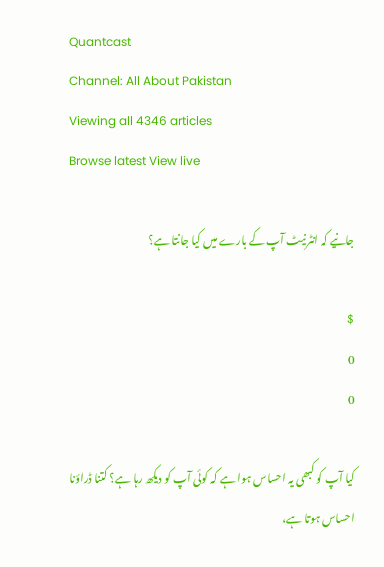Quantcast
Channel: All About Pakistan
Viewing all 4346 articles
Browse latest View live

جانیے کہ انٹرنیٹ آپ کے بارے میں کیا جانتا ہے؟

$
0
0

کیا آپ کو کبھی یہ احساس ہوا ہے کہ کوئی آپ کو دیکھ رہا ہے؟ کتنا ڈراؤنا احساس ہوتا ہے،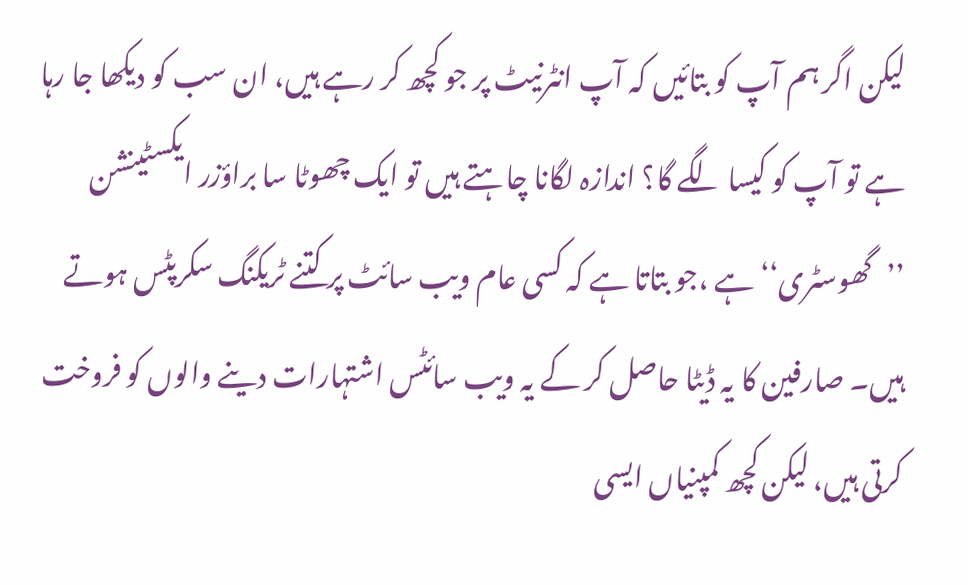لیکن اگر ہم آپ کو بتائیں کہ آپ انٹرنیٹ پر جو کچھ کر رہے ہیں، ان سب کو دیکھا جا رہا ہے تو آپ کو کیسا لگے گا؟ اندازہ لگانا چاہتے ہیں تو ایک چھوٹا سا براؤزر ایکسٹینشن ’’گھوسٹری‘‘ ہے ،جو بتاتا ہے کہ کسی عام ویب سائٹ پر کتنے ٹریکنگ سکرپٹس ہوتے ہیں۔ صارفین کا یہ ڈیٹا حاصل کر کے یہ ویب سائٹس اشتہارات دینے والوں کو فروخت کرتی ہیں، لیکن کچھ کمپنیاں ایسی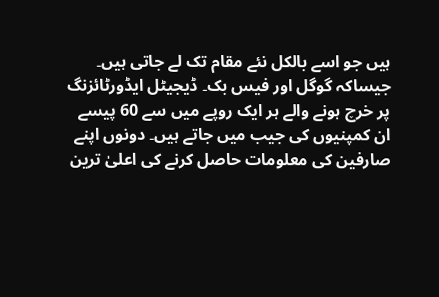ہیں جو اسے بالکل نئے مقام تک لے جاتی ہیں۔ جیساکہ گوگل اور فیس بک۔ ڈیجیٹل ایڈورٹائزنگ پر خرچ ہونے والے ہر ایک روپے میں سے 60 پیسے ان کمپنیوں کی جیب میں جاتے ہیں۔ دونوں اپنے صارفین کی معلومات حاصل کرنے کی اعلیٰ ترین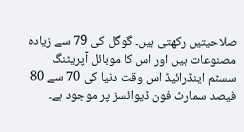صلاحیتیں رکھتی ہیں۔ گوگل کی 79 سے زیادہ مصنوعات ہیں اور اس کا موبائل آپریٹنگ سسٹم اینڈرائیڈ اس وقت دنیا کی 70 سے 80 فیصد سمارٹ فون ڈیوائسز پر موجود ہے۔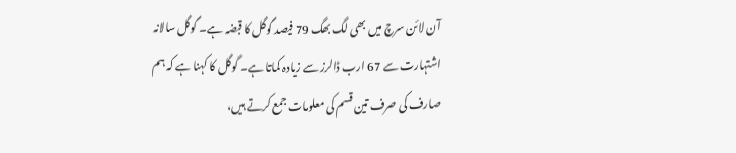آن لائن سرچ میں بھی لگ بھگ 79 فیصد گوگل کا قبضہ ہے۔ گوگل سالانہ اشتہارت سے 67 ارب ڈالرز سے زیادہ کماتا ہے۔ گوگل کا کہنا ہے کہ ہم صارف کی صرف تین قسم کی معلومات جمع کرتے ہیں،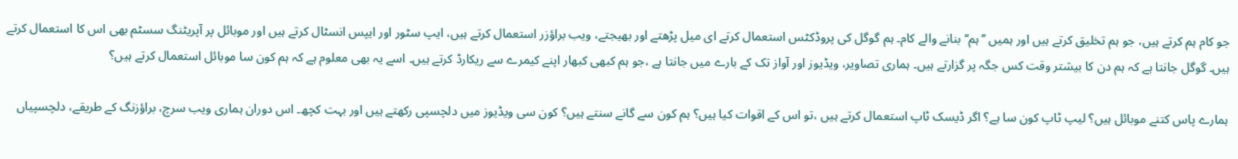جو کام ہم کرتے ہیں، جو ہم تخلیق کرتے ہیں اور ہمیں ’’ہم‘‘ بنانے والے کام۔ ہم گوگل کی پروڈکٹس استعمال کرتے ای میل پڑھتے اور بھیجتے، ویب براؤزر استعمال کرتے ہیں، ایپ سٹور اور ایپس انسٹال کرتے ہیں اور موبائل پر آپریٹنگ سسٹم بھی اس کا استعمال کرتے ہیں۔ گوگل جانتا ہے کہ ہم دن کا بیشتر وقت کس جگہ پر گزارتے ہیں۔ ہماری تصاویر، ویڈیوز اور آواز تک کے بارے میں جانتا ہے ،جو ہم کبھی کبھار اپنے کیمرے سے ریکارڈ کرتے ہیں۔ اسے یہ بھی معلوم ہے کہ ہم کون سا موبائل استعمال کرتے ہیں؟

ہمارے پاس کتنے موبائل ہیں؟ لیپ ٹاپ کون سا ہے؟ اگر ڈیسک ٹاپ استعمال کرتے ہیں ،تو اس کے اقوات کیا ہیں؟ ہم کون سے گانے سنتے ہیں؟ کون سی ویڈیوز میں دلچسپی رکھتے ہیں اور بہت کچھ۔ اس دوران ہماری ویب سرچ، براؤزنگ کے طریقے، دلچسپیاں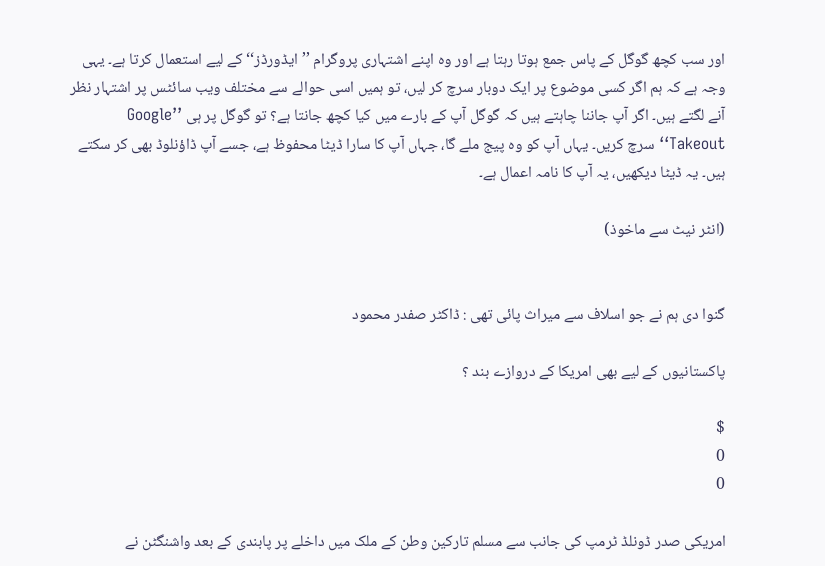اور سب کچھ گوگل کے پاس جمع ہوتا رہتا ہے اور وہ اپنے اشتہاری پروگرام ’’ایڈورڈز‘‘ کے لیے استعمال کرتا ہے۔ یہی وجہ ہے کہ ہم اگر کسی موضوع پر ایک دوبار سرچ کر لیں، تو ہمیں اسی حوالے سے مختلف ویب سائٹس پر اشتہار نظر آنے لگتے ہیں۔ اگر آپ جاننا چاہتے ہیں کہ گوگل آپ کے بارے میں کیا کچھ جانتا ہے؟ تو گوگل پر ہی ’’Google Takeout‘‘ سرچ کریں۔ یہاں آپ کو وہ پیج ملے گا، جہاں آپ کا سارا ڈیٹا محفوظ ہے، جسے آپ ڈاؤنلوڈ بھی کر سکتے ہیں۔ یہ ڈیٹا دیکھیں، یہ آپ کا نامہ اعمال ہے۔

(انٹر نیٹ سے ماخوذ)


گنوا دی ہم نے جو اسلاف سے میراث پائی تھی : ڈاکٹر صفدر محمود

پاکستانیوں کے لیے بھی امریکا کے دروازے بند ؟

$
0
0

امریکی صدر ڈونلڈ ٹرمپ کی جانب سے مسلم تارکین وطن کے ملک میں داخلے پر پابندی کے بعد واشنگٹن نے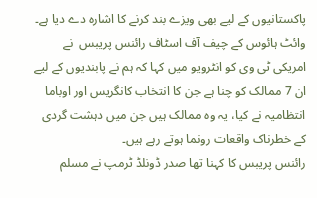پاکستانیوں کے لیے بھی ویزے بند کرنے کا اشارہ دے دیا ہے۔ وائٹ ہائوس کے چیف آف اسٹاف رائنس پریبس  نے امریکی ٹی وی کو انٹرویو میں کہا کہ ہم نے پابندیوں کے لیے ان 7 ممالک کو چنا ہے جن کا انتخاب کانگریس اور اوباما انتظامیہ نے کیا، یہ وہ ممالک ہیں جن میں دہشت گردی کے خطرناک واقعات رونما ہوتے رہے ہیں۔
رائنس پریبس کا کہنا تھا صدر ڈونلڈ ٹرمپ نے مسلم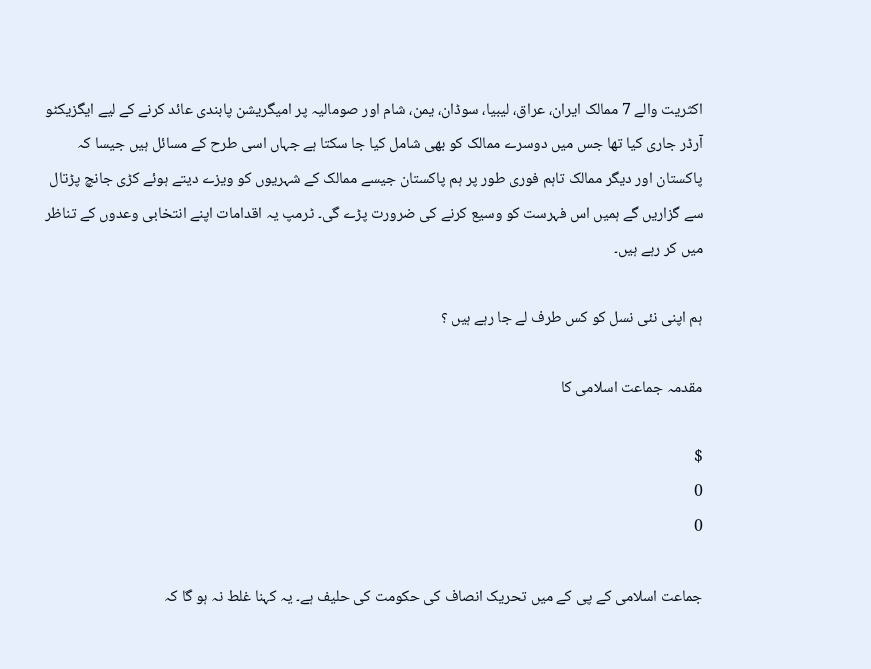اکثریت والے 7 ممالک ایران، عراق، لیبیا، سوڈان، یمن، شام اور صومالیہ پر امیگریشن پابندی عائد کرنے کے لیے ایگزیکٹو آرڈر جاری کیا تھا جس میں دوسرے ممالک کو بھی شامل کیا جا سکتا ہے جہاں اسی طرح کے مسائل ہیں جیسا کہ پاکستان اور دیگر ممالک تاہم فوری طور پر ہم پاکستان جیسے ممالک کے شہریوں کو ویزے دیتے ہوئے کڑی جانچ پڑتال سے گزاریں گے ہمیں اس فہرست کو وسیع کرنے کی ضرورت پڑے گی۔ ٹرمپ یہ اقدامات اپنے انتخابی وعدوں کے تناظر میں کر رہے ہیں۔

ہم اپنی نئی نسل کو کس طرف لے جا رہے ہیں ؟

مقدمہ جماعت اسلامی کا

$
0
0

جماعت اسلامی کے پی کے میں تحریک انصاف کی حکومت کی حلیف ہے۔ یہ کہنا غلط نہ ہو گا کہ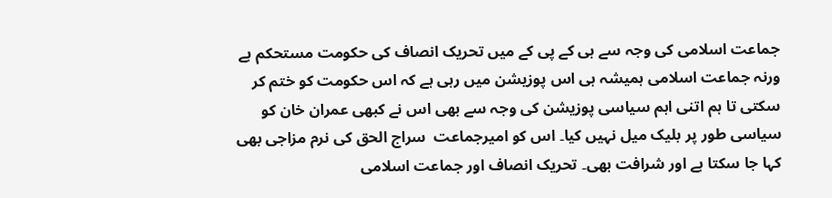جماعت اسلامی کی وجہ سے ہی کے پی کے میں تحریک انصاف کی حکومت مستحکم ہے ورنہ جماعت اسلامی ہمیشہ ہی اس پوزیشن میں رہی ہے کہ اس حکومت کو ختم کر سکتی تا ہم اتنی اہم سیاسی پوزیشن کی وجہ سے بھی اس نے کبھی عمران خان کو سیاسی طور پر بلیک میل نہیں کیا۔ اس کو امیرجماعت  سراج الحق کی نرم مزاجی بھی کہا جا سکتا ہے اور شرافت بھی۔ تحریک انصاف اور جماعت اسلامی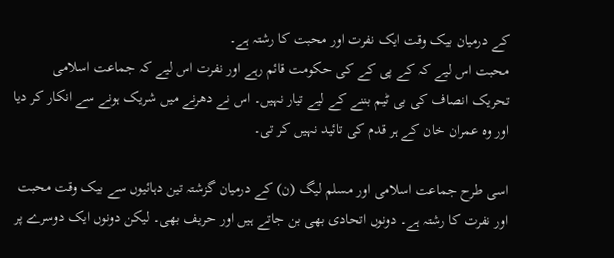کے درمیان بیک وقت ایک نفرت اور محبت کا رشتہ ہے۔
محبت اس لیے کہ کے پی کے کی حکومت قائم رہے اور نفرت اس لیے کہ جماعت اسلامی تحریک انصاف کی بی ٹیم بننے کے لیے تیار نہیں۔ اس نے دھرنے میں شریک ہونے سے انکار کر دیا اور وہ عمران خان کے ہر قدم کی تائید نہیں کر تی۔

اسی طرح جماعت اسلامی اور مسلم لیگ (ن) کے درمیان گزشتہ تین دہائیوں سے بیک وقت محبت اور نفرت کا رشتہ ہے۔ دونوں اتحادی بھی بن جاتے ہیں اور حریف بھی۔ لیکن دونوں ایک دوسرے پر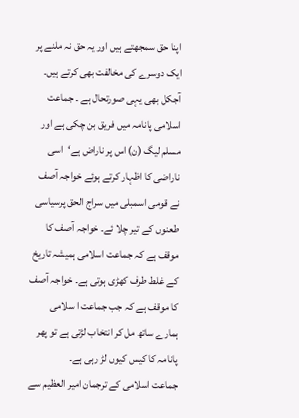اپنا حق سمجھتے ہیں اور یہ حق نہ ملنے پر ایک دوسرے کی مخالفت بھی کرتے ہیں۔ آجکل بھی یہی صورتحال ہے ۔ جماعت اسلامی پانامہ میں فریق بن چکی ہے اور مسلم لیگ (ن) اس پر ناراض ہے‘  اسی ناراضی کا اظہار کرتے ہوئے خواجہ آصف نے قومی اسمبلی میں سراج الحق پرسیاسی طعنوں کے تیر چلا ئے۔ خواجہ آصف کا موقف ہے کہ جماعت اسلامی ہمیشہ تاریخ کے غلط طرف کھڑی ہوتی ہے۔ خواجہ آصف کا موقف ہے کہ جب جماعت ا سلامی ہمارے ساتھ مل کر انتخاب لڑتی ہے تو پھر پانامہ کا کیس کیوں لڑ رہی ہے۔
جماعت اسلامی کے ترجمان امیر العظیم سے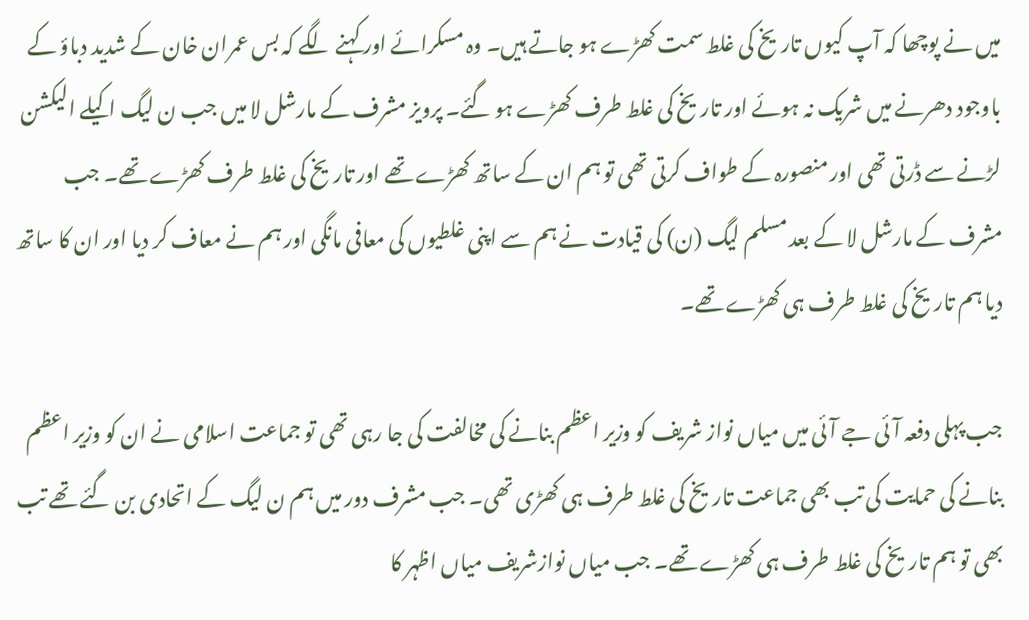میں نے پوچھا کہ آپ کیوں تاریخ کی غلط سمت کھڑے ہو جاتے ہیں۔ وہ مسکرائے اور کہنے لگے کہ بس عمران خان کے شدید دباؤ کے باوجود دھرنے میں شریک نہ ہوئے اور تاریخ کی غلط طرف کھڑے ہو گئے۔ پرویز مشرف کے مارشل لا میں جب ن لیگ اکیلے الیکشن لڑنے سے ڈرتی تھی اور منصورہ کے طواف کرتی تھی تو ہم ان کے ساتھ کھڑے تھے اور تاریخ کی غلط طرف کھڑے تھے۔ جب مشرف کے مارشل لا کے بعد مسلم لیگ (ن) کی قیادت نے ہم سے اپنی غلطیوں کی معافی مانگی اور ہم نے معاف کر دیا اور ان کا ساتھ دیا ہم تاریخ کی غلط طرف ہی کھڑے تھے۔

جب پہلی دفعہ آئی جے آئی میں میاں نواز شریف کو وزیر اعظم بنانے کی مخالفت کی جا رہی تھی تو جماعت اسلامی نے ان کو وزیر اعظم بنانے کی حمایت کی تب بھی جماعت تاریخ کی غلط طرف ہی کھڑی تھی۔ جب مشرف دور میں ہم ن لیگ کے اتحادی بن گئے تھے تب بھی تو ہم تاریخ کی غلط طرف ہی کھڑے تھے۔ جب میاں نوازشریف میاں اظہر کا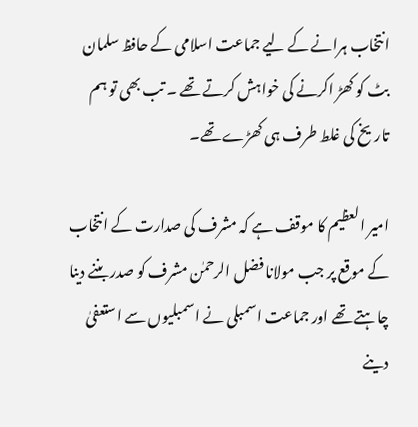انتخاب ہرانے کے لیے جماعت اسلامی کے حافظ سلمان بٹ کو کھڑ اکرنے کی خواہش کرتے تھے ۔ تب بھی تو ہم تاریخ کی غلط طرف ہی کھڑے تھے۔

امیر العظیم کا موقف ہے کہ مشرف کی صدارت کے انتخاب کے موقع پر جب مولانا فضل الرحمٰن مشرف کو صدر بننے دینا چاہتے تھے اور جماعت اسمبلی نے اسمبلیوں سے استعفیٰ دینے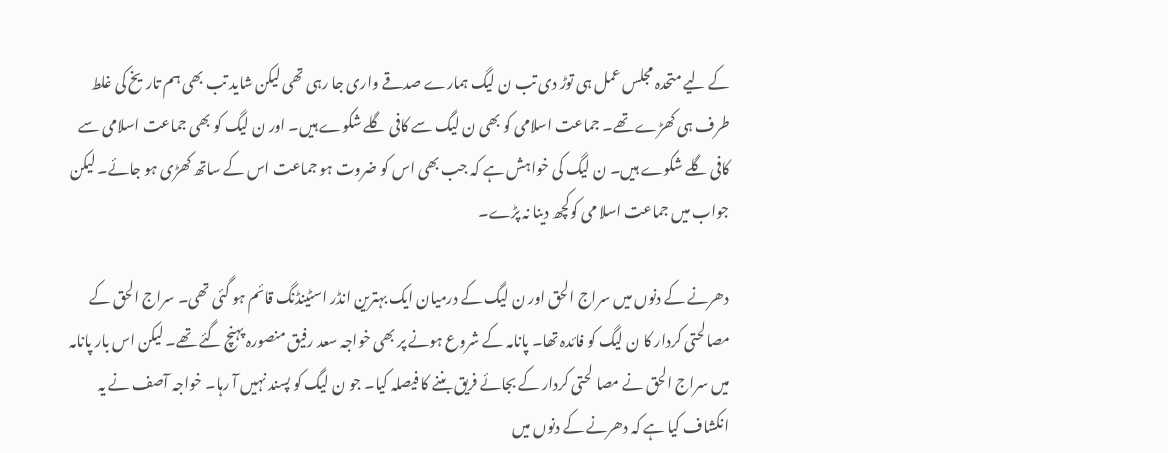کے لیے متحدہ مجلس عمل ہی توڑ دی تب ن لیگ ہمارے صدقے واری جا رہی تھی لیکن شاید تب بھی ہم تاریخ کی غلط طرف ہی کھڑے تھے۔ جماعت اسلامی کو بھی ن لیگ سے کافی گلے شکوے ہیں۔ اور ن لیگ کو بھی جماعت اسلامی سے کافی گلے شکوے ہیں۔ ن لیگ کی خواہش ہے کہ جب بھی اس کو ضروت ہو جماعت اس کے ساتھ کھڑی ہو جائے۔ لیکن جواب میں جماعت اسلا می کوکچھ دینا نہ پڑے۔

دھرنے کے دنوں میں سراج الحق اور ن لیگ کے درمیان ایک بہترین انڈر اسٹینڈنگ قائم ہو گئی تھی۔ سراج الحق کے مصالحتی کردار کا ن لیگ کو فائدہ تھا۔ پانامہ کے شروع ہونے پر بھی خواجہ سعد رفیق منصورہ پہنچ گئے تھے۔ لیکن اس بار پانامہ میں سراج الحق نے مصا لحتی کردار کے بجائے فریق بننے کا فیصلہ کیا۔ جو ن لیگ کو پسند نہیں آ رہا۔ خواجہ آصف نے یہ انکشاف کیا ہے کہ دھرنے کے دنوں میں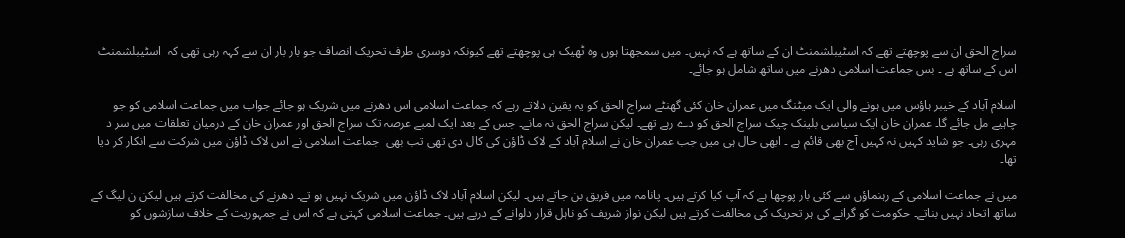سراج الحق ان سے پوچھتے تھے کہ اسٹیبلشمنٹ ان کے ساتھ ہے کہ نہیں۔ میں سمجھتا ہوں وہ ٹھیک ہی پوچھتے تھے کیونکہ دوسری طرف تحریک انصاف جو بار بار ان سے کہہ رہی تھی کہ  اسٹیبلشمنٹ  اس کے ساتھ ہے ۔ بس جماعت اسلامی دھرنے میں ساتھ شامل ہو جائے۔

اسلام آباد کے خیبر ہاؤس میں ہونے والی ایک میٹنگ میں عمران خان کئی گھنٹے سراج الحق کو یہ یقین دلاتے رہے کہ جماعت اسلامی اس دھرنے میں شریک ہو جائے جواب میں جماعت اسلامی کو جو چاہیے مل جائے گا۔ عمران خان ایک سیاسی بلینک چیک سراج الحق کو دے رہے تھے۔ لیکن سراج الحق نہ مانے۔ جس کے بعد ایک لمبے عرصہ تک سراج الحق اور عمران خان کے درمیان تعلقات میں سر د مہری رہی۔ جو شاید کہیں نہ کہیں آج بھی قائم ہے ۔ ابھی حال ہی میں جب عمران خان نے اسلام آباد کے لاک ڈاؤن کی کال دی تھی تب بھی  جماعت اسلامی نے اس لاک ڈاؤن میں شرکت سے انکار کر دیا تھا۔

میں نے جماعت اسلامی کے رہنماؤں سے کئی بار پوچھا ہے کہ آپ کیا کرتے ہیں۔ پانامہ میں فریق بن جاتے ہیں۔ لیکن اسلام آباد لاک ڈاؤن میں شریک نہیں ہو تے۔ دھرنے کی مخالفت کرتے ہیں لیکن ن لیگ کے ساتھ اتحاد نہیں بناتے۔ حکومت کو گرانے کی ہر تحریک کی مخالفت کرتے ہیں لیکن نواز شریف کو ناہل قرار دلوانے کے درپے ہیں۔ جماعت اسلامی کہتی ہے کہ اس نے جمہوریت کے خلاف سازشوں کو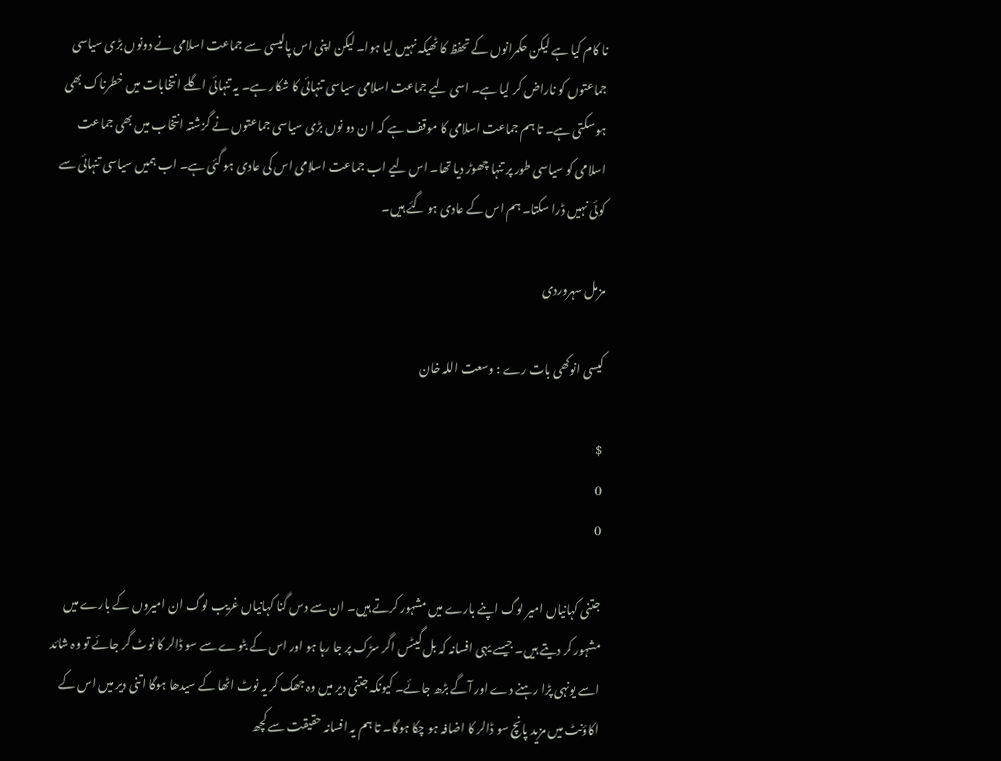نا کام کیا ہے لیکن حکمرانوں کے تحفظ کا ٹھیکہ نہیں لیا ہوا۔ لیکن اپنی اس پالیسی سے جماعت اسلامی نے دونوں بڑی سیاسی جماعتوں کو ناراض کر لیا ہے۔ اسی لیے جماعت اسلامی سیاسی تنہائی کا شکار ہے۔ یہ تنہائی اگلے انتخابات میں خطرناک بھی ہو سکتی ہے۔ تا ہم جماعت اسلامی کا موقف ہے کہ ا ن دو نوں بڑی سیاسی جماعتوں نے گزشتہ انتخاب میں بھی جماعت اسلامی کو سیاسی طور پر تنہا چھوڑ دیا تھا۔ اس لیے اب جماعت اسلامی اس کی عادی ہو گئی ہے۔ اب ہمیں سیاسی تنہائی سے کوئی نہیں ڈرا سکتا۔ ہم اس کے عادی ہو گئے ہیں۔

مزمل سہروردی

کیسی انوکھی بات رے : وسعت اللہ خان

$
0
0

جتنی کہانیاں امیر لوگ اپنے بارے میں مشہور کرتے ہیں۔ ان سے دس گنا کہانیاں غریب لوگ ان امیروں کے بارے میں مشہور کر دیتے ہیں۔ جیسے یہی افسانہ کہ بل گیٹس اگر سڑک پر جا رہا ہو اور اس کے بٹوے سے سو ڈالر کا نوٹ گر جائے تو وہ شائد اسے یونہی پڑا رہنے دے اور آگے بڑھ جائے۔ کیونکہ جتنی دیر میں وہ جھک کر یہ نوٹ اٹھا کے سیدھا ہوگا اتنی دیر میں اس کے اکاؤنٹ میں مزید پانچ سو ڈالر کا اضافہ ہو چکا ہوگا۔ تا ہم یہ افسانہ حقیقت سے کچھ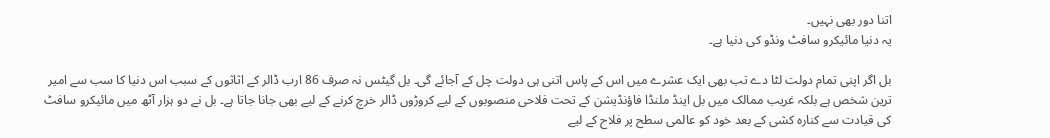اتنا دور بھی نہیں۔
یہ دنیا مائیکرو سافٹ ونڈو کی دنیا ہے۔

بل اگر اپنی تمام دولت لٹا دے تب بھی ایک عشرے میں اس کے پاس اتنی ہی دولت چل کے آجائے گی۔ بل گیٹس نہ صرف 86 ارب ڈالر کے اثاثوں کے سبب اس دنیا کا سب سے امیر ترین شخص ہے بلکہ غریب ممالک میں بل اینڈ ملنڈا فاؤنڈیشن کے تحت فلاحی منصوبوں کے لیے کروڑوں ڈالر خرچ کرنے کے لیے بھی جانا جاتا ہے۔ بل نے دو ہزار آٹھ میں مائیکرو سافٹ کی قیادت سے کنارہ کشی کے بعد خود کو عالمی سطح پر فلاح کے لیے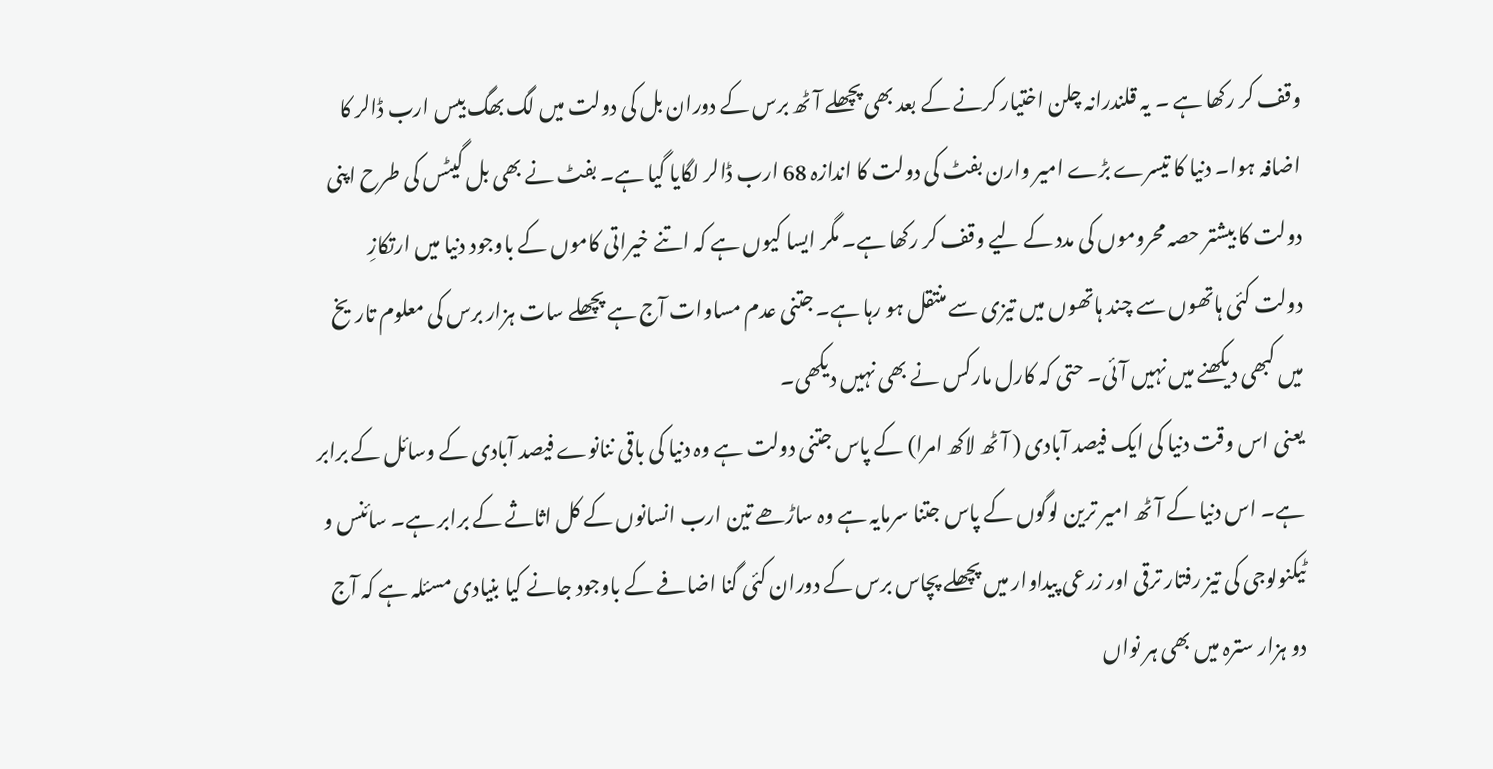وقف کر رکھا ہے ۔ یہ قلندرانہ چلن اختیار کرنے کے بعد بھی پچھلے آٹھ برس کے دوران بل کی دولت میں لگ بھگ بیس ارب ڈالر کا اضافہ ہوا۔ دنیا کا تیسرے بڑے امیر وارن بفٹ کی دولت کا اندازہ 68 ارب ڈالر لگایا گیا ہے۔ بفٹ نے بھی بل گیٹس کی طرح اپنی دولت کا بیشتر حصہ محروموں کی مدد کے لیے وقف کر رکھا ہے۔ مگر ایسا کیوں ہے کہ اتنے خیراتی کاموں کے باوجود دنیا میں ارتکازِ دولت کئی ہاتھوں سے چند ہاتھوں میں تیزی سے منتقل ہو رہا ہے۔ جتنی عدم مساوات آج ہے پچھلے سات ہزار برس کی معلوم تاریخ میں کبھی دیکھنے میں نہیں آئی۔ حتی کہ کارل مارکس نے بھی نہیں دیکھی۔
یعنی اس وقت دنیا کی ایک فیصد آبادی ( آٹھ لاکھ امرا) کے پاس جتنی دولت ہے وہ دنیا کی باقی ننانوے فیصد آبادی کے وسائل کے برابر ہے۔ اس دنیا کے آٹھ امیر ترین لوگوں کے پاس جتنا سرمایہ ہے وہ ساڑھے تین ارب انسانوں کے کل اثاثے کے برابر ہے۔ سائنس و ٹیکنولوجی کی تیز رفتار ترقی اور زرعی پیداوار میں پچھلے پچاس برس کے دوران کئی گنا اضافے کے باوجود جانے کیا بنیادی مسئلہ ہے کہ آج  دو ہزار سترہ میں بھی ہر نواں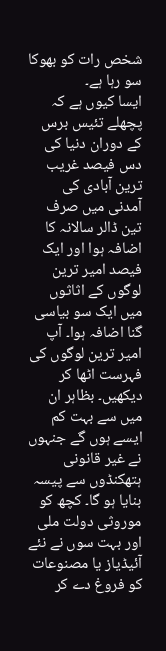شخص رات کو بھوکا سو رہا ہے۔
ایسا کیوں ہے کہ پچھلے تئیس برس کے دوران دنیا کی دس فیصد غریب ترین آبادی کی آمدنی میں صرف تین ڈالر سالانہ کا اضافہ ہوا اور ایک فیصد امیر ترین لوگوں کے اثاثوں میں ایک سو بیاسی گنا اضافہ ہوا۔ آپ امیر ترین لوگوں کی فہرست اٹھا کر دیکھیں۔ بظاہر ان میں سے بہت کم ایسے ہوں گے جنہوں نے غیر قانونی ہتھکنڈوں سے پیسہ بنایا ہو گا۔ کچھ کو موروثی دولت ملی اور بہت سوں نے نئے آئیڈیاز یا مصنوعات کو فروغ دے کر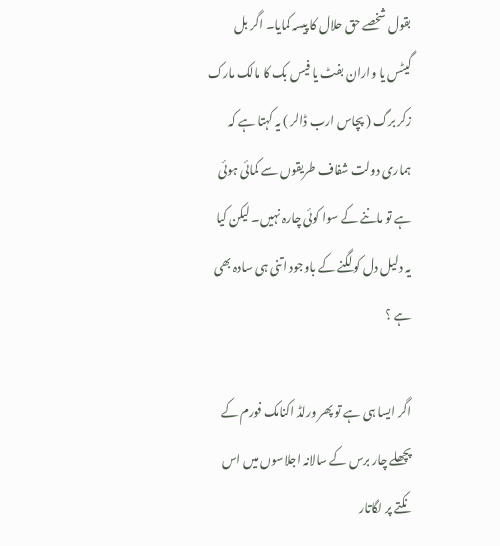بقول شخصے حق حلال کا پیسہ کمایا۔ اگر بل گیٹس یا واران بفٹ یا فیس بک کا مالک مارک زکر برگ ( پچاس ارب ڈالر ) یہ کہتا ہے کہ ہماری دولت شفاف طریقوں سے کمائی ہوئی ہے تو ماننے کے سوا کوئی چارہ نہیں۔ لیکن کیا یہ دلیل دل کو لگنے کے باوجود اتنی ہی سادہ بھی ہے ؟

اگر ایسا ہی ہے تو پھر ورلڈ اکنامک فورم کے پچھلے چار برس کے سالانہ اجلاسوں میں اس نکتے پر لگاتار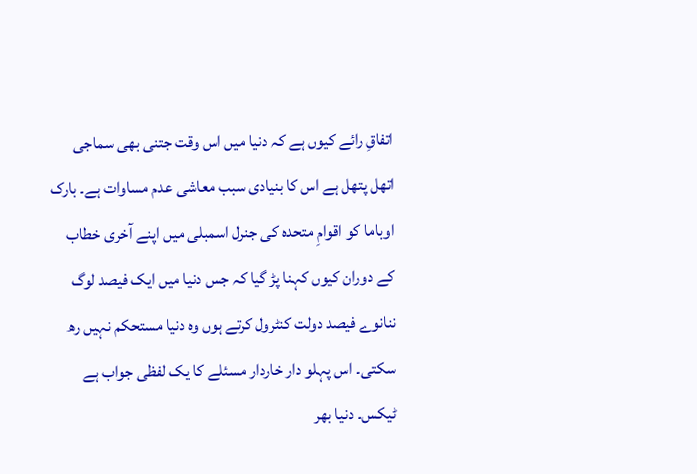اتفاقِ رائے کیوں ہے کہ دنیا میں اس وقت جتنی بھی سماجی اتھل پتھل ہے اس کا بنیادی سبب معاشی عدم مساوات ہے۔ بارک اوباما کو اقوامِ متحدہ کی جنرل اسمبلی میں اپنے آخری خطاب کے دوران کیوں کہنا پڑ گیا کہ جس دنیا میں ایک فیصد لوگ ننانوے فیصد دولت کنٹرول کرتے ہوں وہ دنیا مستحکم نہیں رھ سکتی۔ اس پہلو دار خاردار مسئلے کا یک لفظی جواب ہے ٹیکس۔ دنیا بھر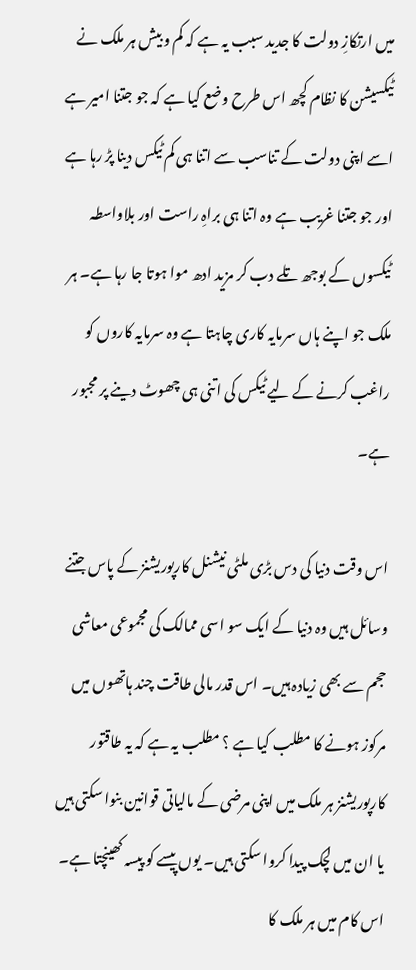میں ارتکازِ دولت کا جدید سبب یہ ہے کہ کم و بیش ہر ملک نے ٹیکسیشن کا نظام کچھ اس طرح وضع کیا ہے کہ جو جتنا امیر ہے اسے اپنی دولت کے تناسب سے اتنا ہی کم ٹیکس دینا پڑ رہا ہے اور جو جتنا غریب ہے وہ اتنا ہی براہِ راست اور بلاواسطہ ٹیکسوں کے بوجھ تلے دب کر مزید ادھ موا ہوتا جا رہا ہے۔ ہر ملک جو اپنے ہاں سرمایہ کاری چاہتا ہے وہ سرمایہ کاروں کو راغب کرنے کے لیے ٹیکس کی اتنی ہی چھوٹ دینے پر مجبور ہے۔

اس وقت دنیا کی دس بڑی ملٹی نیشنل کارپوریشنز کے پاس جتنے وسائل ہیں وہ دنیا کے ایک سو اسی ممالک کی مجموعی معاشی حجم سے بھی زیادہ ہیں۔ اس قدر مالی طاقت چند ہاتھوں میں مرکوز ہونے کا مطلب کیا ہے ؟ مطلب یہ ہے کہ یہ طاقتور کارپوریشنز ہر ملک میں اپنی مرضی کے مالیاتی قوانین بنوا سکتی ہیں یا ان میں لچک پیدا کروا سکتی ہیں۔ یوں پیسے کو پیسہ کھینچتا ہے۔ اس کام میں ہر ملک کا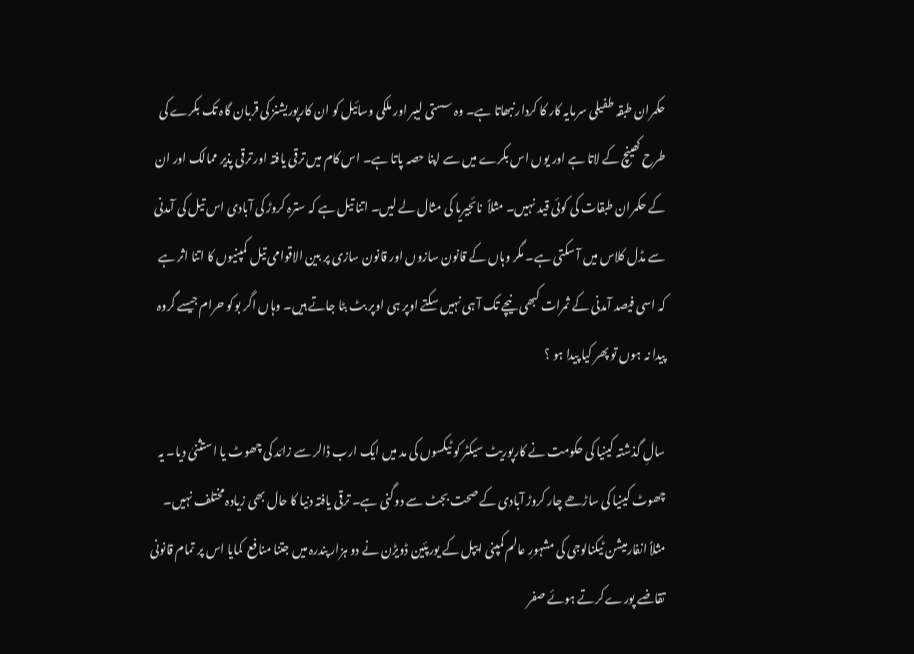حکمران طبقہ طفیلی سرمایہ کار کا کردار نبھاتا ہے۔ وہ سستی لیبر اور ملکی وسائیل کو ان کارپوریشنز کی قربان گاہ تک بکرے کی طرح کھینچ کے لاتا ہے اور یوں اس بکرے میں سے اپنا حصہ پاتا ہے۔ اس کام میں ترقی یافتہ اور ترقی پذیر ممالک اور ان کے حکمران طبقات کی کوئی قید نہیں۔ مثلاً  نائجیریا کی مثال لے لیں۔ اتنا تیل ہے کہ سترہ کروڑ کی آبادی اس تیل کی آمدنی سے مڈل کلاس میں آ سکتی ہے۔ مگر وہاں کے قانون سازوں اور قانون سازی پر بین الاقوامی تیل کمپنیوں کا اتنا اثر ہے کہ اسی فیصد آمدنی کے ثمرات کبھی نیچے تک آ ہی نہیں سکتے اوپر ہی اوپر بٹ بٹا جاتے ہیں۔ وہاں اگر بوکو حرام جیسے گروہ پیدا نہ ہوں تو پھر کیا پیدا ہو ؟

سالِ گذشتہ کینیا کی حکومت نے کارپوریٹ سیکٹر کو ٹیکسوں کی مد میں ایک ارب ڈالر سے زائد کی چھوٹ یا استثنیٰ دیا۔ یہ چھوٹ کینیا کی ساڑھے چار کروڑ آبادی کے صحت بجٹ سے دوگنی ہے۔ ترقی یافتہ دنیا کا حال بھی زیادہ مختلف نہیں۔ مثلاً انفارمیشن ٹیکنالوجی کی مشہورِ عالم کمپنی ایپل کے یورپئین ڈویڑن نے دو ہزار پندرہ میں جتنا منافع  کمایا اس پر تمام قانونی تقاضے پورے کرتے ہوئے صفر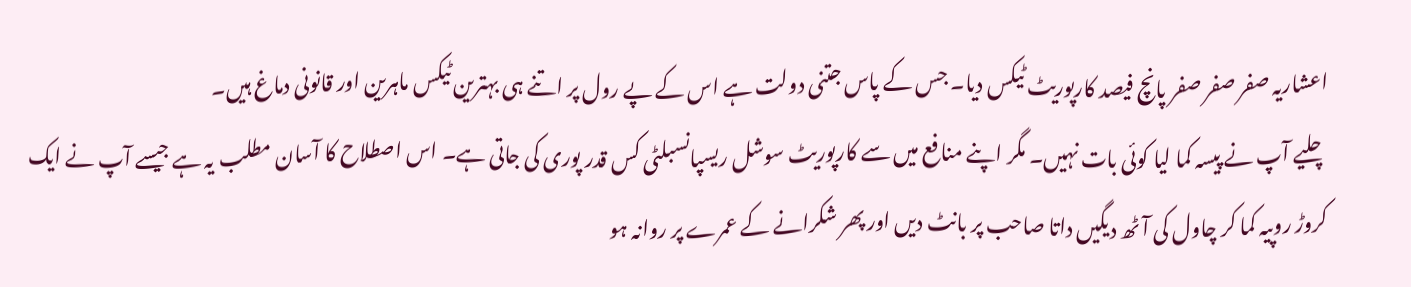اعشاریہ صفر صفر صفر پانچ فیصد کارپوریٹ ٹیکس دیا۔ جس کے پاس جتنی دولت ہے اس کے پے رول پر اتنے ہی بہترین ٹیکس ماہرین اور قانونی دماغ ہیں۔
چلیے آپ نے پیسہ کما لیا کوئی بات نہیں۔ مگر اپنے منافع میں سے کارپوریٹ سوشل ریسپانسبلٹی کس قدر پوری کی جاتی ہے۔ اس اصطلاح کا آسان مطلب یہ ہے جیسے آپ نے ایک کروڑ روپیہ کما کر چاول کی آٹھ دیگیں داتا صاحب پر بانٹ دیں اور پھر شکرانے کے عمرے پر روانہ ہو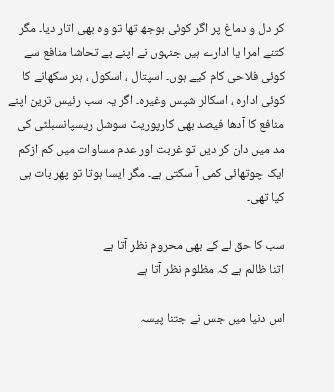کر دل و دماغ پر اگر کوئی بوجھ تھا تو وہ بھی اتار دیا۔ مگر کتنے امرا یا ادارے ہیں جنہوں نے اپنے بے تحاشا منافع سے کوئی فلاحی کام کیے ہوں۔ اسپتال ، اسکول ، ہنر سکھانے کا کوئی ادارہ ، اسکالر شپس وغیرہ۔ اگر یہ سب رئیس ترین اپنے منافع کا آدھا فیصد بھی کارپوریٹ سوشل ریسپانسبلٹی کی مد میں دان کر دیں تو غربت اور عدم مساوات میں کم ازکم ایک چوتھائی کمی آ سکتی ہے۔ مگر ایسا ہوتا تو پھر بات ہی کیا تھی۔

سب کا حق لے کے بھی محروم نظر آتا ہے
اتنا ظالم ہے کہ مظلوم نظر آتا ہے

اس دنیا میں جس نے جتنا پیسہ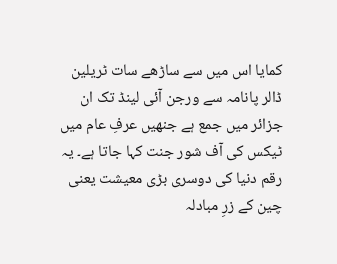کمایا اس میں سے ساڑھے سات ٹریلین ڈالر پانامہ سے ورجن آئی لینڈ تک ان جزائر میں جمع ہے جنھیں عرفِ عام میں ٹیکس کی آف شور جنت کہا جاتا ہے۔ یہ رقم دنیا کی دوسری بڑی معیشت یعنی چین کے زرِ مبادلہ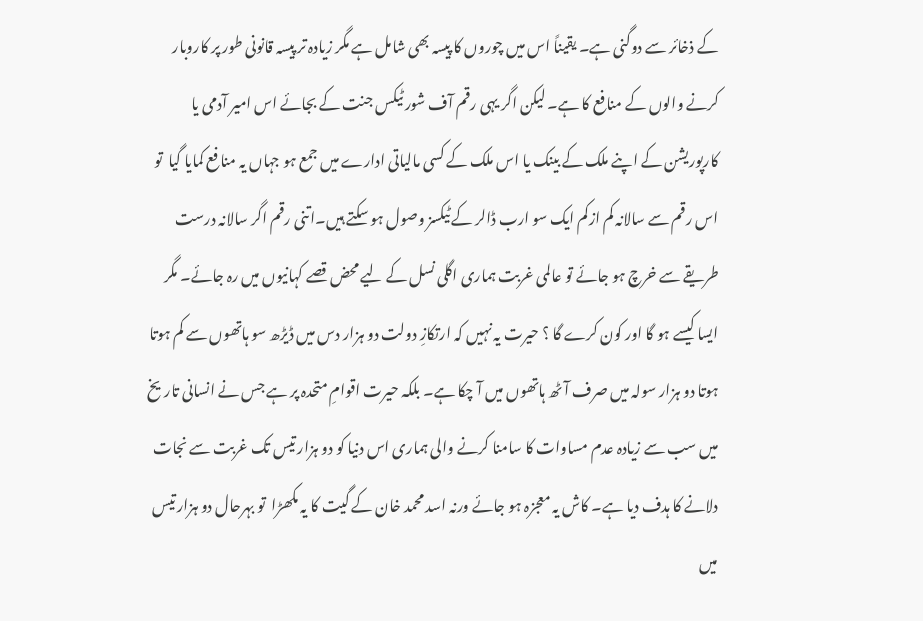کے ذخائر سے دوگنی ہے۔ یقیناً اس میں چوروں کا پیسہ بھی شامل ہے مگر زیادہ تر پیسہ قانونی طور پر کاروبار کرنے والوں کے منافع کا ہے۔ لیکن اگر یہی رقم آف شور ٹیکس جنت کے بجائے اس امیر آدمی یا کارپوریشن کے اپنے ملک کے بینک یا اس ملک کے کسی مالیاتی ادارے میں جمع ہو جہاں یہ منافع کمایا گیا  تو اس رقم سے سالانہ کم ازکم ایک سو ارب ڈالر کے ٹیکسز وصول ہو سکتے ہیں۔اتنی رقم اگر سالانہ درست طریقے سے خرچ ہو جائے تو عالمی غربت ہماری اگلی نسل کے لیے محض قصے کہانیوں میں رہ جائے۔ مگر ایسا کیسے ہو گا اور کون کرے گا ؟ حیرت یہ نہیں کہ ارتکازِ دولت دو ہزار دس میں ڈیڑھ سو ہاتھوں سے کم ہوتا ہوتا دو ہزار سولہ میں صرف آٹھ ہاتھوں میں آ چکا ہے۔ بلکہ حیرت اقوامِ متحدہ پر ہے جس نے انسانی تاریخ میں سب سے زیادہ عدم مساوات کا سامنا کرنے والی ہماری اس دنیا کو دو ہزار تیس تک غربت سے نجات دلانے کا ہدف دیا ہے۔ کاش یہ معجزہ ہو جائے ورنہ اسد محمد خان کے گیت کا یہ مکھڑا  تو بہرحال دو ہزار تیس میں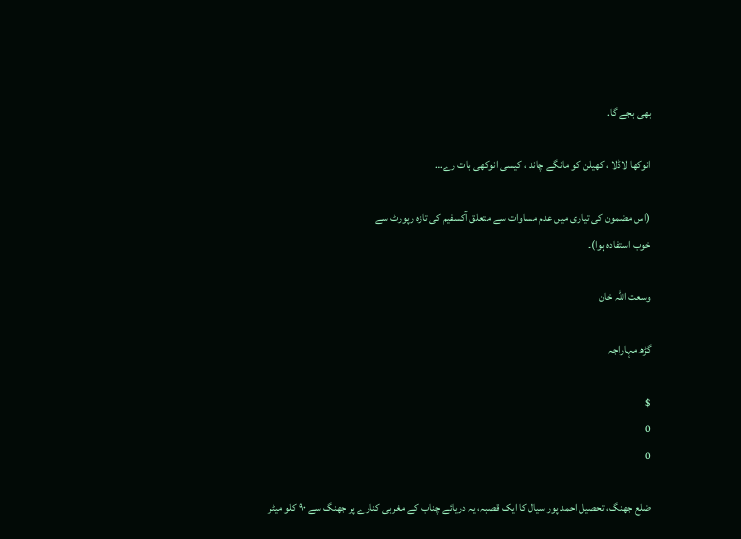بھی بجے گا.

انوکھا لاڈلا ، کھیلن کو مانگے چاند ، کیسی انوکھی بات رے…

(اس مضمون کی تیاری میں عدم مساوات سے متعلق آکسفیم کی تازہ رپورٹ سے
خوب استفادہ ہوا)۔

وسعت اللہ خان

گڑھ مہاراجہ

$
0
0

ضلع جھنگ، تحصیل احمد پور سیال کا ایک قصبہ، یہ دریائے چناب کے مغربی کنارے پر جھنگ سے ۹۰ کلو میٹر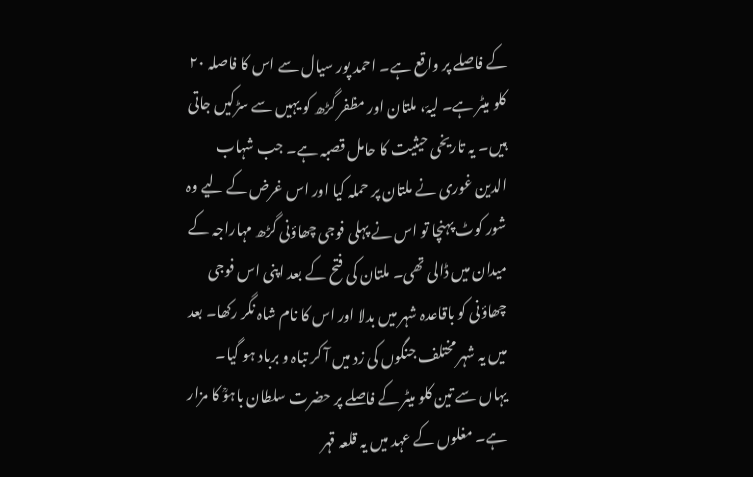کے فاصلے پر واقع ہے۔ احمد پور سیال سے اس کا فاصلہ ۲۰ کلو میٹر ہے۔ لیہّ، ملتان اور مظفر گڑھ کو یہیں سے سڑکیں جاتی ہیں۔ یہ تاریخی حیثیت کا حامل قصبہ ہے۔ جب شہاب الدین غوری نے ملتان پر حملہ کیا اور اس غرض کے لیے وہ شور کوٹ پہنچا تو اس نے پہلی فوجی چھاؤنی گڑھ مہاراجہ کے میدان میں ڈالی تھی۔ ملتان کی فتح کے بعد اپنی اس فوجی چھاؤنی کو باقاعدہ شہر میں بدلا اور اس کا نام شاہ نگر رکھا۔ بعد میں یہ شہر مختلف جنگوں کی زد میں آ کر تباہ و برباد ہو گیا۔ یہاں سے تین کلو میٹر کے فاصلے پر حضرت سلطان باہوؒ کا مزار ہے۔ مغلوں کے عہد میں یہ قلعہ قہر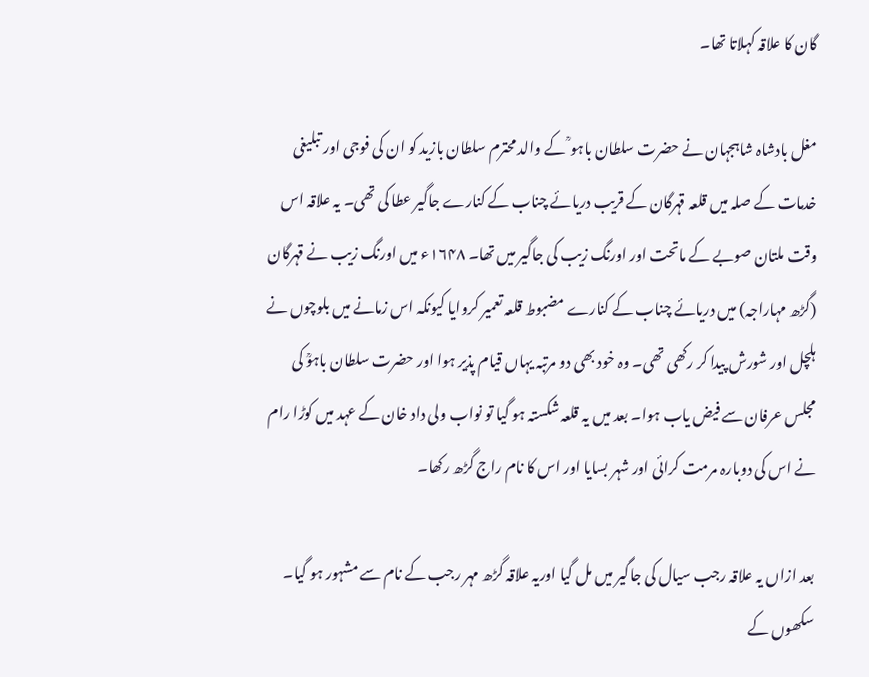گان کا علاقہ کہلاتا تھا۔

مغل بادشاہ شاہجہان نے حضرت سلطان باہو ؒ کے والد محترم سلطان بازید کو ان کی فوجی اور تبلیغی خدمات کے صلہ میں قلعہ قہرگان کے قریب دریائے چناب کے کنارے جاگیر عطا کی تھی۔ یہ علاقہ اس وقت ملتان صوبے کے ماتحت اور اورنگ زیب کی جاگیر میں تھا۔ ۱۶۴۸ء میں اورنگ زیب نے قہرگان (گڑھ مہاراجہ) میں دریائے چناب کے کنارے مضبوط قلعہ تعمیر کروایا کیونکہ اس زمانے میں بلوچوں نے ہلچل اور شورش پیدا کر رکھی تھی۔ وہ خود بھی دو مرتبہ یہاں قیام پذیر ہوا اور حضرت سلطان باہوؒ کی مجلس عرفان سے فیض یاب ہوا۔ بعد میں یہ قلعہ شکستہ ہو گیا تو نواب ولی داد خان کے عہد میں کوڑا رام نے اس کی دوبارہ مرمت کرائی اور شہر بسایا اور اس کا نام راج گڑھ رکھا۔

بعد ازاں یہ علاقہ رجب سیال کی جاگیر میں مل گیا اوریہ علاقہ گڑھ مہر رجب کے نام سے مشہور ہو گیا۔ سکھوں کے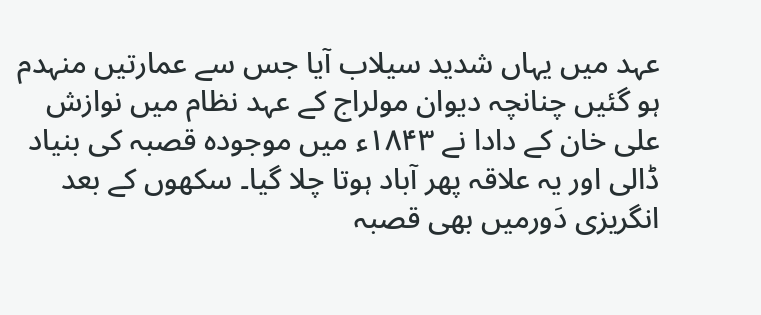عہد میں یہاں شدید سیلاب آیا جس سے عمارتیں منہدم ہو گئیں چنانچہ دیوان مولراج کے عہد نظام میں نوازش علی خان کے دادا نے ۱۸۴۳ء میں موجودہ قصبہ کی بنیاد ڈالی اور یہ علاقہ پھر آباد ہوتا چلا گیا۔ سکھوں کے بعد انگریزی دَورمیں بھی قصبہ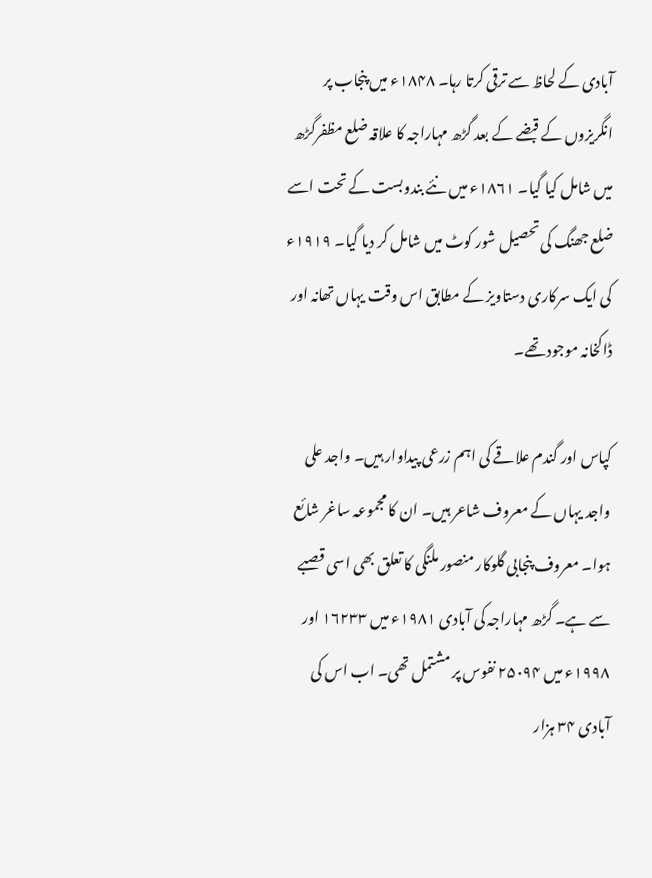آبادی کے لحاظ سے ترقی کرتا رہا۔ ۱۸۴۸ء میں پنجاب پر انگریزوں کے قبضے کے بعد گڑھ مہاراجہ کا علاقہ ضلع مظفرگڑھ میں شامل کیا گیا۔ ۱۸۶۱ء میں نئے بندوبست کے تحت اسے ضلع جھنگ کی تحصیل شور کوٹ میں شامل کر دیا گیا۔ ۱۹۱۹ء کی ایک سرکاری دستاویز کے مطابق اس وقت یہاں تھانہ اور ڈاکخانہ موجود تھے۔

کپاس اور گندم علاقے کی اہم زرعی پیداوار ہیں۔ واجد علی واجد یہاں کے معروف شاعر ہیں۔ ان کا مجموعہ ساغر شائع ہوا۔ معروف پنجابی گلوکار منصور ملنگی کا تعلق بھی اسی قصبے سے ہے۔ گڑھ مہاراجہ کی آبادی ۱۹۸۱ء میں ۱۶۲۳۳ اور ۱۹۹۸ء میں ۲۵۰۹۴ نفوس پر مشتمل تھی۔ اب اس کی آبادی ۳۴ ہزار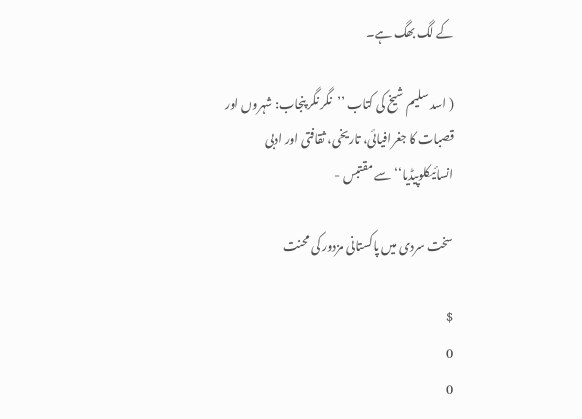کے لگ بھگ ہے۔

( اسد سلیم شیخ کی کتاب ’’نگر نگر پنجاب: شہروں اور قصبات کا جغرافیائی، تاریخی، ثقافتی اور ادبی انسائیکلوپیڈیا‘‘ سے مقتبس -

سخت سردی میں پاکستانی مزدور کی محنت

$
0
0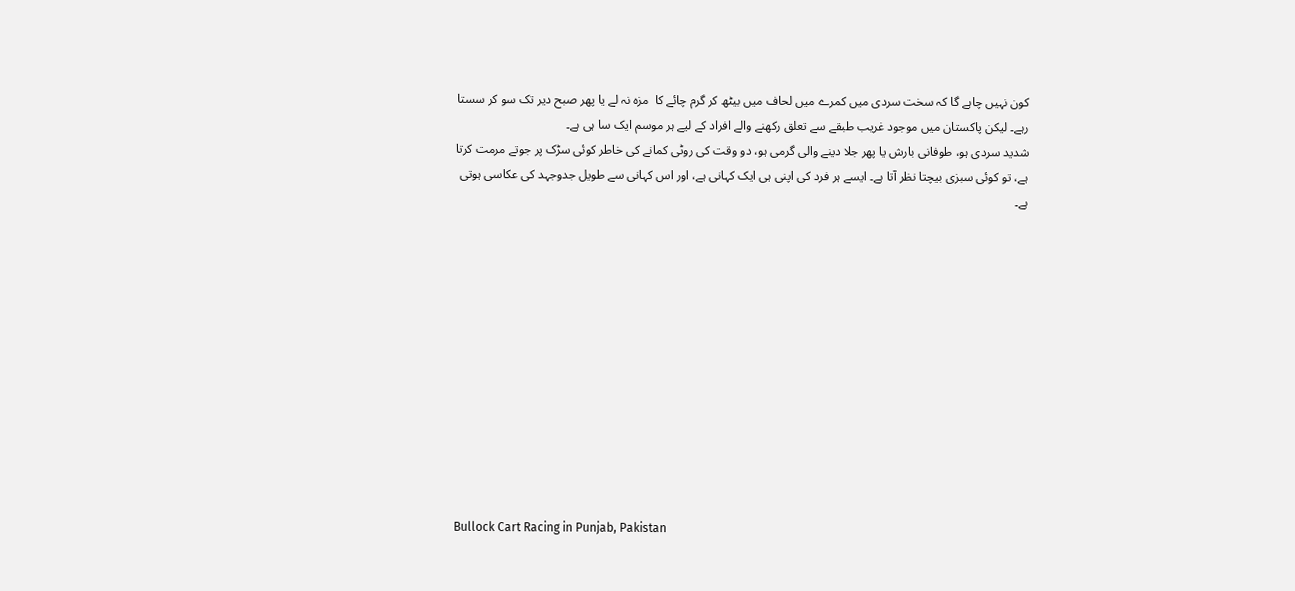کون نہیں چاہے گا کہ سخت سردی میں کمرے میں لحاف میں بیٹھ کر گرم چائے کا  مزہ نہ لے یا پھر صبح دیر تک سو کر سستا رہے۔ لیکن پاکستان میں موجود غریب طبقے سے تعلق رکھنے والے افراد کے لیے ہر موسم ایک سا ہی ہے۔
شدید سردی ہو، طوفانی بارش یا پھر جلا دینے والی گرمی ہو، دو وقت کی روٹی کمانے کی خاطر کوئی سڑک پر جوتے مرمت کرتا ہے، تو کوئی سبزی بیچتا نظر آتا ہے۔ ایسے ہر فرد کی اپنی ہی ایک کہانی ہے، اور اس کہانی سے طویل جدوجہد کی عکاسی ہوتی ہے۔












Bullock Cart Racing in Punjab, Pakistan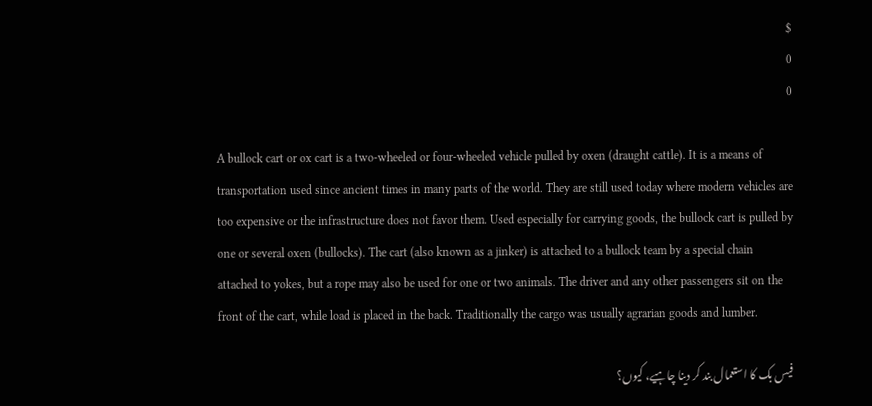$
0
0

A bullock cart or ox cart is a two-wheeled or four-wheeled vehicle pulled by oxen (draught cattle). It is a means of transportation used since ancient times in many parts of the world. They are still used today where modern vehicles are too expensive or the infrastructure does not favor them. Used especially for carrying goods, the bullock cart is pulled by one or several oxen (bullocks). The cart (also known as a jinker) is attached to a bullock team by a special chain attached to yokes, but a rope may also be used for one or two animals. The driver and any other passengers sit on the front of the cart, while load is placed in the back. Traditionally the cargo was usually agrarian goods and lumber.

فیس بک کا استعمال بند کر دینا چاہیے، کیوں؟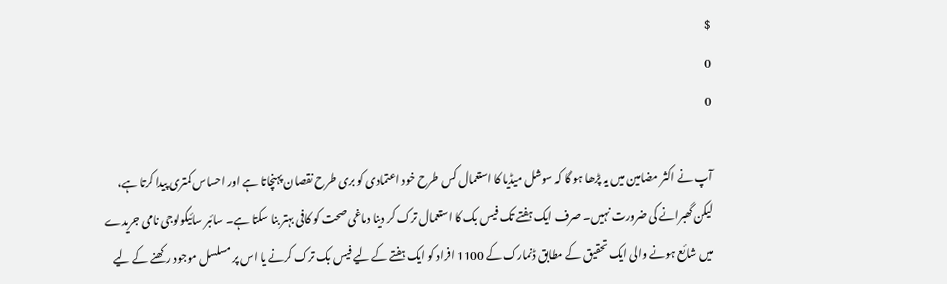$
0
0

آپ نے اکثر مضامین میں یہ پڑھا ہو گا کہ سوشل میڈیا کا استعمال کس طرح خود اعتمادی کو بری طرح نقصان پہنچاتا ہے اور احساس کمتری پیدا کرتا ہے، لیکن گھبرانے کی ضرورت نہیں۔ صرف ایک ہفتے تک فیس بک کا استعمال ترک کر دینا دماغی صحت کو کافی بہتر بنا سکتا ہے۔ سائبر سائیکولوجی نامی جریدے میں شائع ہونے والی ایک تحقیق کے مطابق ڈنمارک کے 1100 افراد کو ایک ہفتے کے لیے فیس بک ترک کرنے یا اس پر مسلسل موجود رکھنے کے لیے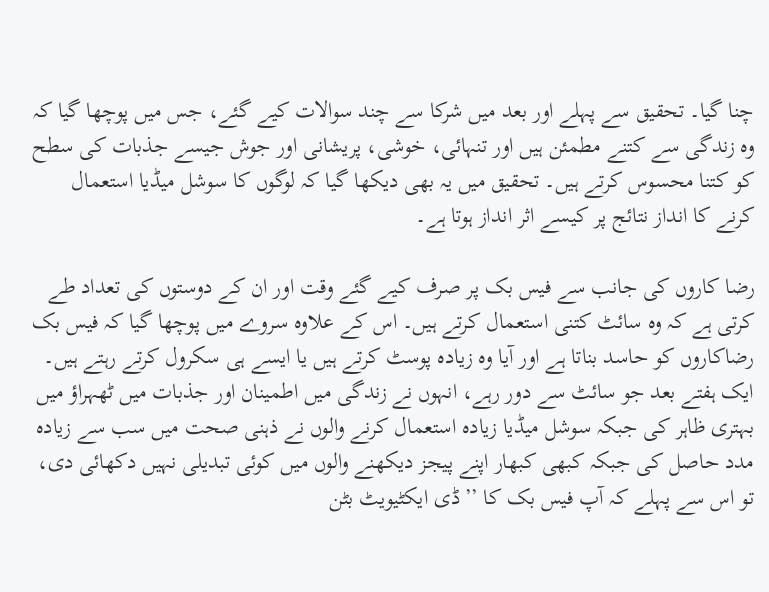چنا گیا۔ تحقیق سے پہلے اور بعد میں شرکا سے چند سوالات کیے گئے، جس میں پوچھا گیا کہ وہ زندگی سے کتنے مطمئن ہیں اور تنہائی، خوشی، پریشانی اور جوش جیسے جذبات کی سطح کو کتنا محسوس کرتے ہیں۔ تحقیق میں یہ بھی دیکھا گیا کہ لوگوں کا سوشل میڈیا استعمال کرنے کا انداز نتائج پر کیسے اثر انداز ہوتا ہے۔

رضا کاروں کی جانب سے فیس بک پر صرف کیے گئے وقت اور ان کے دوستوں کی تعداد طے کرتی ہے کہ وہ سائٹ کتنی استعمال کرتے ہیں۔ اس کے علاوہ سروے میں پوچھا گیا کہ فیس بک رضاکاروں کو حاسد بناتا ہے اور آیا وہ زیادہ پوسٹ کرتے ہیں یا ایسے ہی سکرول کرتے رہتے ہیں۔ ایک ہفتے بعد جو سائٹ سے دور رہے، انہوں نے زندگی میں اطمینان اور جذبات میں ٹھہراؤ میں بہتری ظاہر کی جبکہ سوشل میڈیا زیادہ استعمال کرنے والوں نے ذہنی صحت میں سب سے زیادہ مدد حاصل کی جبکہ کبھی کبھار اپنے پیجز دیکھنے والوں میں کوئی تبدیلی نہیں دکھائی دی، تو اس سے پہلے کہ آپ فیس بک کا ’’ڈی ایکٹیویٹ بٹن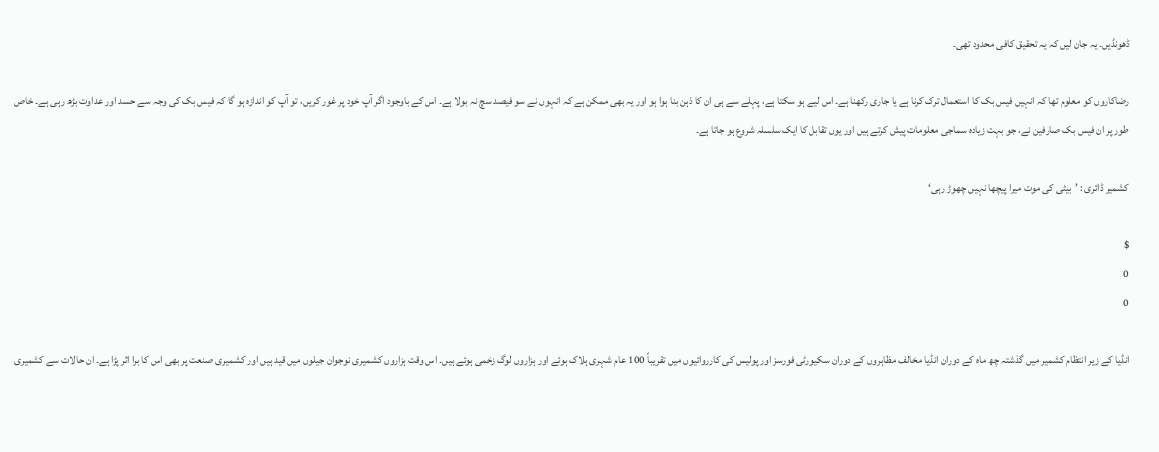ڈھونڈیں۔ یہ جان لیں کہ یہ تحقیق کافی محدود تھی۔

رضاکاروں کو معلوم تھا کہ انہیں فیس بک کا استعمال ترک کرنا ہے یا جاری رکھنا ہے۔ اس لیے ہو سکتا ہے، پہلے سے ہی ان کا ذہن بنا ہوا ہو اور یہ بھی ممکن ہے کہ انہوں نے سو فیصد سچ نہ بولا ہے۔ اس کے باوجود اگر آپ خود پر غور کریں، تو آپ کو اندازہ ہو گا کہ فیس بک کی وجہ سے حسد اور عداوت بڑھ رہی ہے۔ خاص طور پر ان فیس بک صارفین نے، جو بہت زیادہ سماجی معلومات پیش کرتے ہیں اور یوں تقابل کا ایک سلسلہ شروع ہو جاتا ہے۔

کشمیر ڈائری : ’بیٹی کی موت میرا پیچھا نہیں چھوڑ رہی‘

$
0
0

انڈیا کے زیر انتظام کشمیر میں گذشتہ چھ ماہ کے دوران انڈیا مخالف مظاہروں کے دوران سکیورٹی فورسز اور پولیس کی کارروائیوں میں تقریباً 100 عام شہری ہلاک ہوئے اور ہزاروں لوگ زخمی ہوئے ہیں۔ اس وقت ہزاروں کشمیری نوجوان جیلوں میں قید ہیں اور کشمیری صنعت پر بھی اس کا برا اثر پڑا ہے۔ ان حالات سے کشمیری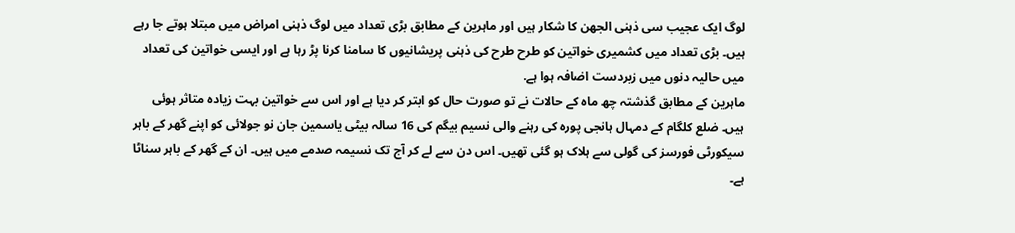لوگ ایک عجیب سی ذہنی الجھن کا شکار ہیں اور ماہرین کے مطابق بڑی تعداد میں لوگ ذہنی امراض میں مبتلا ہوتے جا رہے ہیں۔ بڑی تعداد میں کشمیری خواتین کو طرح طرح کی ذہنی پریشانیوں کا سامنا کرنا پڑ رہا ہے اور ایسی خواتین کی تعداد میں حالیہ دنوں میں زبردست اضافہ ہوا ہے.
ماہرین کے مطابق گذشتہ چھ ماہ کے حالات نے تو صورت حال کو ابتر کر دیا ہے اور اس سے خواتین بہت زیادہ متاثر ہوئی ہیں۔ ضلع کلگام کے دمہال ہانجی پورہ کی رہنے والی نسیم بیگم کی 16 سالہ بیٹی یاسمین جان نو جولائی کو اپنے گھر کے باہر سیکورٹی فورسز کی گولی سے ہلاک ہو گئی تھیں۔ اس دن سے لے کر آج تک نسیمہ صدمے میں ہیں۔ ان کے گھر کے باہر سناٹا ہے۔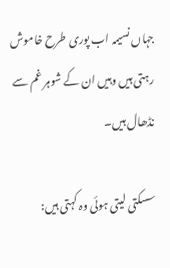جہاں نسیمہ اب پوری طرح خاموش رہتی ہیں وہیں ان کے شوہر غم سے نڈھال ہیں۔

سسکتی لیتی ہوئی وہ کہتی ہیں: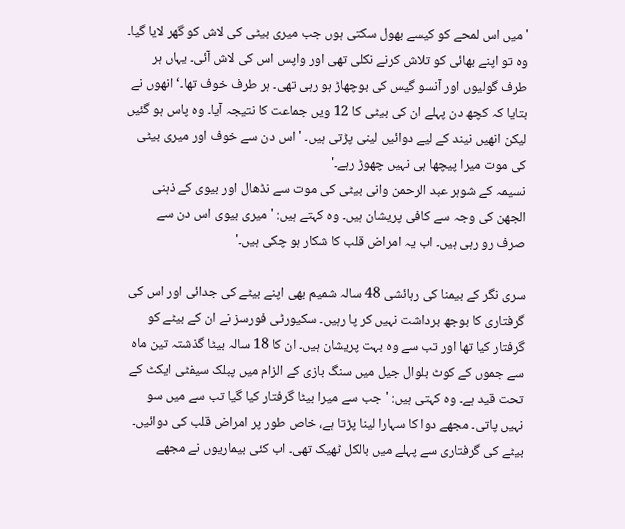'میں اس لمحے کو کیسے بھول سکتی ہوں جب میری بیٹی کی لاش کو گھر لایا گیا۔ وہ تو اپنے بھائی کو تلاش کرنے نکلی تھی اور واپس اس کی لاش آئی۔ یہاں ہر طرف گولیوں اور آنسو گیس کی بوچھاڑ ہو رہی تھی۔ ہر طرف خوف تھا۔‘ انھوں نے بتایا کہ کچھ دن پہلے ان کی بیٹی کا 12 ویں جماعت کا نتیجہ آیا۔ وہ پاس ہو گئیں لیکن انھیں نیند کے لیے دوائیں لینی پڑتی ہیں۔ 'اس دن سے خوف اور میری بیٹی کی موت میرا پیچھا ہی نہیں چھوڑ رہے۔'
نسیمہ کے شوہر عبد الرحمن وانی بیٹی کی موت سے نڈھال اور بیوی کے ذہنی الجھن کی وجہ سے کافی پریشان ہیں۔ وہ کہتے ہیں: 'میری بیوی اس دن سے صرف رو رہی ہیں۔ اب یہ امراض قلب کا شکار ہو چکی ہیں۔'

سری نگر کے بیمنا کی رہائشی 48 سالہ شمیم بھی اپنے بیٹے کی جدائی اور اس کی گرفتاری کا بوجھ برداشت نہیں کر پا رہیں۔ سکیورٹی فورسز نے ان کے بیٹے کو گرفتار کیا تھا اور تب سے وہ بہت پریشان ہیں۔ ان کا 18 سالہ بیٹا گذشتہ تین ماہ سے جموں کے کوٹ بلوال جیل میں سنگ بازی کے الزام میں پبلک سیفٹی ایکٹ کے تحت قید ہے۔ وہ کہتی ہیں: 'جب سے میرا بیٹا گرفتار کیا گیا تب سے میں سو نہیں پاتی۔ مجھے دوا کا سہارا لینا پڑتا ہے، خاص طور پر امراض قلب کی دوائیں۔ بیٹے کی گرفتاری سے پہلے میں بالکل ٹھیک تھی۔ اب کئی بیماریوں نے مجھے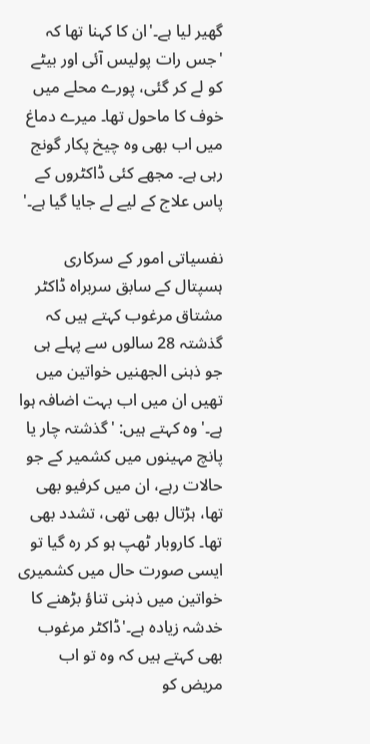گھیر لیا ہے۔'ان کا کہنا تھا کہ 'جس رات پولیس آئی اور بیٹے کو لے کر گئی، پورے محلے میں خوف کا ماحول تھا۔ میرے دماغ میں اب بھی وہ چیخ پکار گونج رہی ہے۔ مجھے کئی ڈاکٹروں کے پاس علاج کے لیے لے جایا گیا ہے۔'

نفسیاتی امور کے سرکاری ہسپتال کے سابق سربراہ ڈاکٹر مشتاق مرغوب کہتے ہیں کہ گذشتہ 28 سالوں سے پہلے ہی جو ذہنی الجھنیں خواتین میں تھیں ان میں اب بہت اضافہ ہوا ہے۔'وہ کہتے ہیں: 'گذشتہ چار یا پانچ مہینوں میں کشمیر کے جو حالات رہے، ان میں کرفیو بھی تھا، ہڑتال بھی تھی، تشدد بھی تھا۔ کاروبار ٹھپ ہو کر رہ گیا تو ایسی صورت حال میں کشمیری خواتین میں ذہنی تناؤ بڑھنے کا خدشہ زیادہ ہے۔'ڈاکٹر مرغوب بھی کہتے ہیں کہ وہ تو اب مریض کو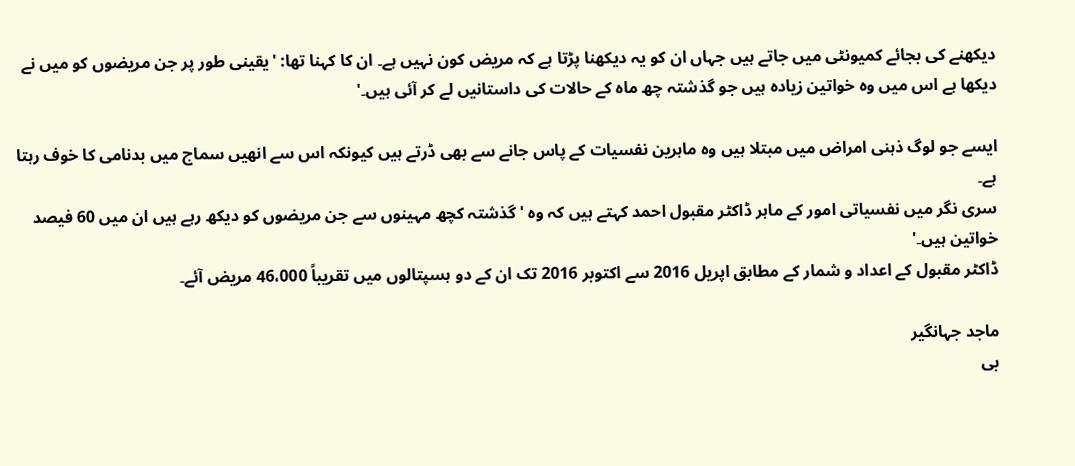دیکھنے کی بجائے کمیونٹی میں جاتے ہیں جہاں ان کو یہ دیکھنا پڑتا ہے کہ مریض کون نہیں ہے۔ ان کا کہنا تھا: 'یقینی طور پر جن مریضوں کو میں نے دیكھا ہے اس میں وہ خواتین زیادہ ہیں جو گذشتہ چھ ماہ کے حالات کی داستانیں لے کر آئی ہیں۔'

ایسے جو لوگ ذہنی امراض میں مبتلا ہیں وہ ماہرین نفسیات کے پاس جانے سے بھی ڈرتے ہیں کیونکہ اس سے انھیں سماج میں بدنامی کا خوف رہتا ہے۔
سری نگر میں نفسیاتی امور کے ماہر ڈاکٹر مقبول احمد کہتے ہیں کہ وہ 'گذشتہ کچھ مہینوں سے جن مریضوں کو دیکھ رہے ہیں ان میں 60 فیصد خواتین ہیں۔'
ڈاکٹر مقبول کے اعداد و شمار کے مطابق اپریل 2016 سے اکتوبر 2016 تک ان کے دو ہسپتالوں میں تقریباً 46،000 مریض آئے۔

ماجد جہانگير
بی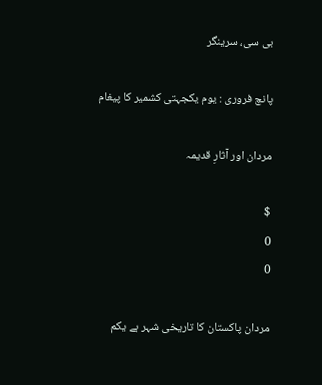بی سی، سرینگر

پانچ فروری : یوم یکجہتی کشمیر کا پیغام

مردان اور آثارِ قدیمہ

$
0
0

مردان پاکستان کا تاریخی شہر ہے یکم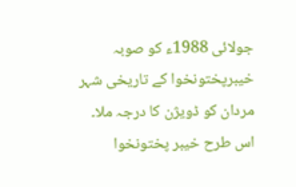جولائی 1988ء کو صوبہ خیبرپختونخوا کے تاریخی شہر مردان کو ڈویژن کا درجہ ملا۔ اس طرح خیبر پختونخوا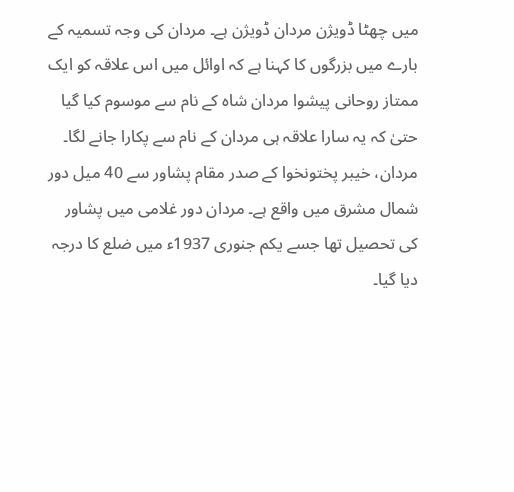میں چھٹا ڈویژن مردان ڈویژن ہے۔ مردان کی وجہ تسمیہ کے بارے میں بزرگوں کا کہنا ہے کہ اوائل میں اس علاقہ کو ایک ممتاز روحانی پیشوا مردان شاہ کے نام سے موسوم کیا گیا حتیٰ کہ یہ سارا علاقہ ہی مردان کے نام سے پکارا جانے لگا۔ مردان، خیبر پختونخوا کے صدر مقام پشاور سے 40 میل دور شمال مشرق میں واقع ہے۔ مردان دور غلامی میں پشاور کی تحصیل تھا جسے یکم جنوری 1937ء میں ضلع کا درجہ دیا گیا۔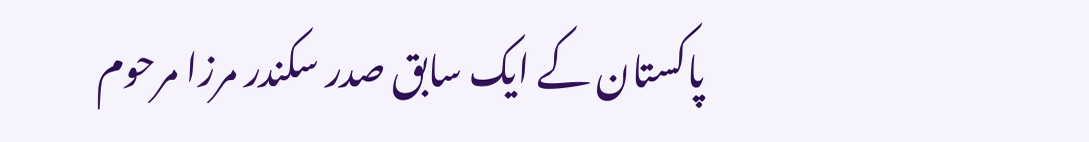پاکستان کے ایک سابق صدر سکندر مرزا مرحوم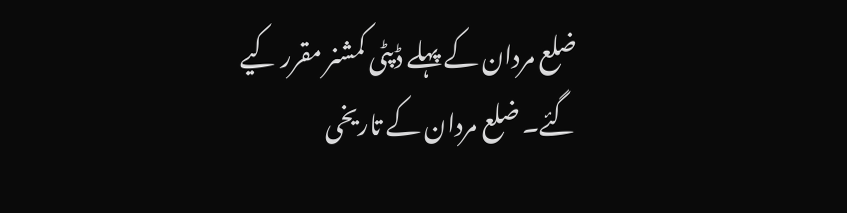ضلع مردان کے پہلے ڈپٹی کمشنر مقرر کیے گئے۔ ضلع مردان کے تاریخی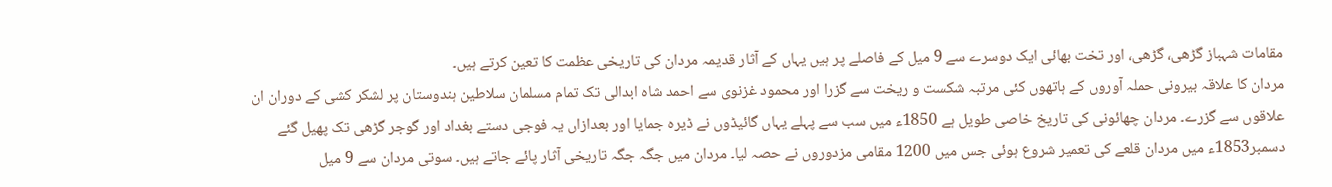مقامات شہباز گڑھی، گڑھی، اور تخت بھائی ایک دوسرے سے 9 میل کے فاصلے پر ہیں یہاں کے آثار قدیمہ مردان کی تاریخی عظمت کا تعین کرتے ہیں۔
مردان کا علاقہ بیرونی حملہ آوروں کے ہاتھوں کئی مرتبہ شکست و ریخت سے گزرا اور محمود غزنوی سے احمد شاہ ابدالی تک تمام مسلمان سلاطین ہندوستان پر لشکر کشی کے دوران ان علاقوں سے گزرے۔ مردان چھائونی کی تاریخ خاصی طویل ہے 1850ء میں سب سے پہلے یہاں گائیڈوں نے ڈیرہ جمایا اور بعدازاں یہ فوجی دستے بغداد اور گوجر گڑھی تک پھیل گئے دسمبر1853ء میں مردان قلعے کی تعمیر شروع ہوئی جس میں 1200 مقامی مزدوروں نے حصہ لیا۔ مردان میں جگہ جگہ تاریخی آثار پائے جاتے ہیں۔ سوتی مردان سے 9 میل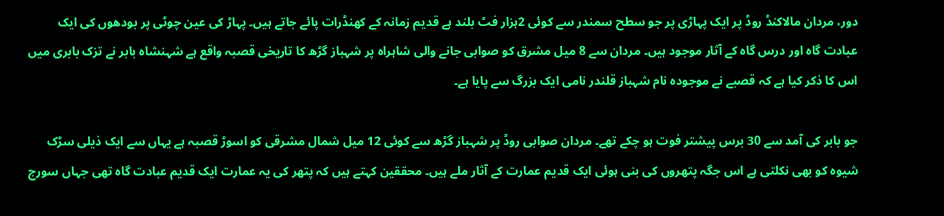دور، مردان مالاکنڈ روڈ پر ایک پہاڑی پر جو سطح سمندر سے کوئی 2ہزار فٹ بلند ہے قدیم زمانہ کے کھنڈرات پائے جاتے ہیں۔ پہاڑ کی عین چوٹی پر بودھوں کی ایک عبادت گاہ اور درس گاہ کے آثار موجود ہیں۔ مردان سے 8 میل مشرق کو صوابی جانے والی شاہراہ پر شہباز گڑھ کا تاریخی قصبہ واقع ہے شہنشاہ بابر نے تزک بابری میں اس کا ذکر کیا ہے کہ قصبے نے موجودہ نام شہباز قلندر نامی ایک بزرگ سے پایا ہے۔

جو بابر کی آمد سے 30 برس پیشتر فوت ہو چکے تھے۔ مردان صوابی روڈ پر شہباز گڑھ سے کوئی 12 میل شمال مشرقی کو اسوڑ قصبہ ہے یہاں سے ایک ذیلی سڑک شیوہ کو بھی نکلتی ہے اس جگہ پتھروں کی بنی ہوئی ایک قدیم عمارت کے آثار ملے ہیں۔ محققین کہتے ہیں کہ پتھر کی یہ عمارت ایک قدیم عبادت گاہ تھی جہاں سورج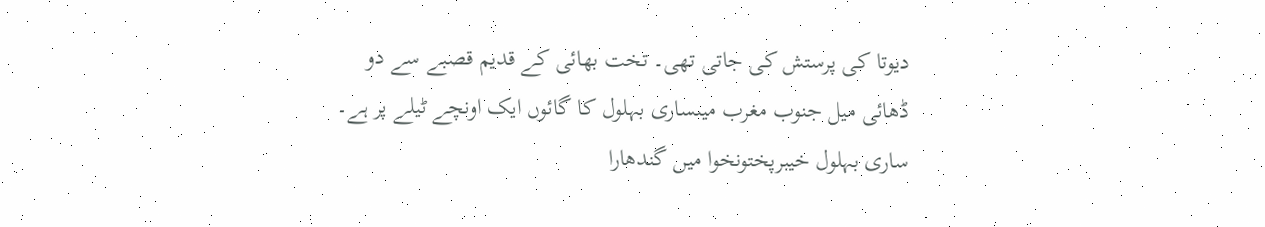دیوتا کی پرستش کی جاتی تھی۔ تخت بھائی کے قدیم قصبے سے دو ڈھائی میل جنوب مغرب میںساری بہلول کا گائوں ایک اونچے ٹیلے پر ہے۔ ساری بہلول خیبرپختونخوا میں گندھارا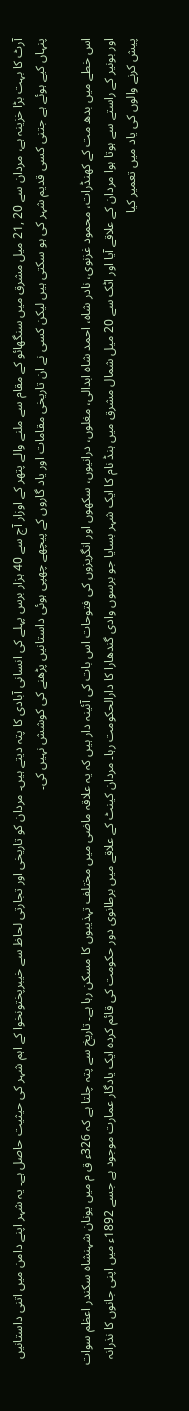آرٹ کا بہت بڑا خزینہ ہے، مردان سے 20 ,21 میل مشرق میں سنگھائو کے مقام سے ملنے والے پتھر کے اوزار آج سے 40 ہزار برس پہلے کی انسانی آبادی کا پتہ دیتے ہیں۔ مردان کو تاریخی اور تجارتی لحاظ سے خیبرپختونخوا کے اہم شہر کی حیثیت حاصل ہے۔ یہ شہر اپنے دامن میں اتنی داستانیں پنہاں کیے ہوئے ہے جتنی کسی قدیم شہر کی ہو سکتی ہیں لیکن کسی نے ان تاریخی مقامات اور یاد گاروں کے پیچھے چھپی ہوئی داستانیں پڑھنے کی کوشش نہیں کی۔

اس خطے میں بدھ مت کے کھنڈرات، محمود غزنوی، نادر شاہ، احمد شاہ ابدالی، مغلوں، درانیوں، سکھوں اور انگریزوں کی فتوحات اس بات کی آئینہ دار ہیں کہ یہ علاقہ ماضی میں مختلف تہذیبوں کا مسکن رہا ہے۔ تاریخ سے پتہ چلتا ہے کہ 326ء ق م میں یونان شہنشاہ سکندر اعظم سوات اور بونیر کے راستے سے ہوتا ہوا مردان کے علاقے آیا اور اٹک سے 20 میل شمال مشرق میں ہنڈ نام کا ایک شہر بسایا جو برسوں وادی گندھارا کا دارالحکومت رہا۔ مردان کینٹ کے علاقے میں برطانوی دور حکومت کی قائم کردہ ایک یادگار عمارت موجود ہے جسے 1892ء میں اپنی جانوں کا نذرانہ پیش کرنے والوں کی یاد میں تعمیر کیا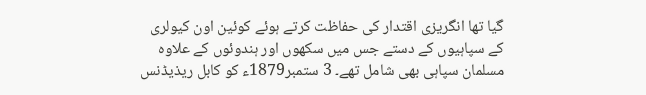گیا تھا انگریزی اقتدار کی حفاظت کرتے ہوئے کوئین اون کیولری کے سپاہیوں کے دستے جس میں سکھوں اور ہندوئوں کے علاوہ مسلمان سپاہی بھی شامل تھے۔ 3 ستمبر1879ء کو کابل ریذیڈنس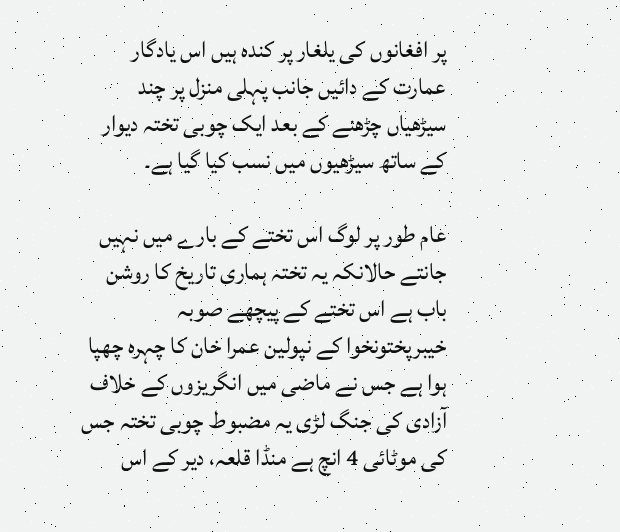پر افغانوں کی یلغار پر کندہ ہیں اس یادگار عمارت کے دائیں جانب پہلی منزل پر چند سیڑھیاں چڑھنے کے بعد ایک چوبی تختہ دیوار کے ساتھ سیڑھیوں میں نسب کیا گیا ہے۔

عام طور پر لوگ اس تختے کے بارے میں نہیں جانتے حالانکہ یہ تختہ ہماری تاریخ کا روشن باب ہے اس تختے کے پیچھے صوبہ خیبرپختونخوا کے نپولین عمرا خان کا چہرہ چھپا ہوا ہے جس نے ماضی میں انگریزوں کے خلاف آزادی کی جنگ لڑی یہ مضبوط چوبی تختہ جس کی موٹائی 4 انچ ہے منڈا قلعہ، دیر کے اس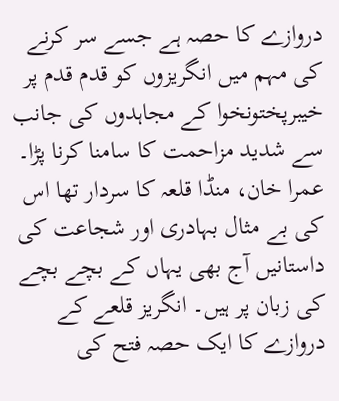دروازے کا حصہ ہے جسے سر کرنے کی مہم میں انگریزوں کو قدم قدم پر خیبرپختونخوا کے مجاہدوں کی جانب سے شدید مزاحمت کا سامنا کرنا پڑا۔ عمرا خان، منڈا قلعہ کا سردار تھا اس کی بے مثال بہادری اور شجاعت کی داستانیں آج بھی یہاں کے بچے بچے کی زبان پر ہیں۔ انگریز قلعے کے دروازے کا ایک حصہ فتح کی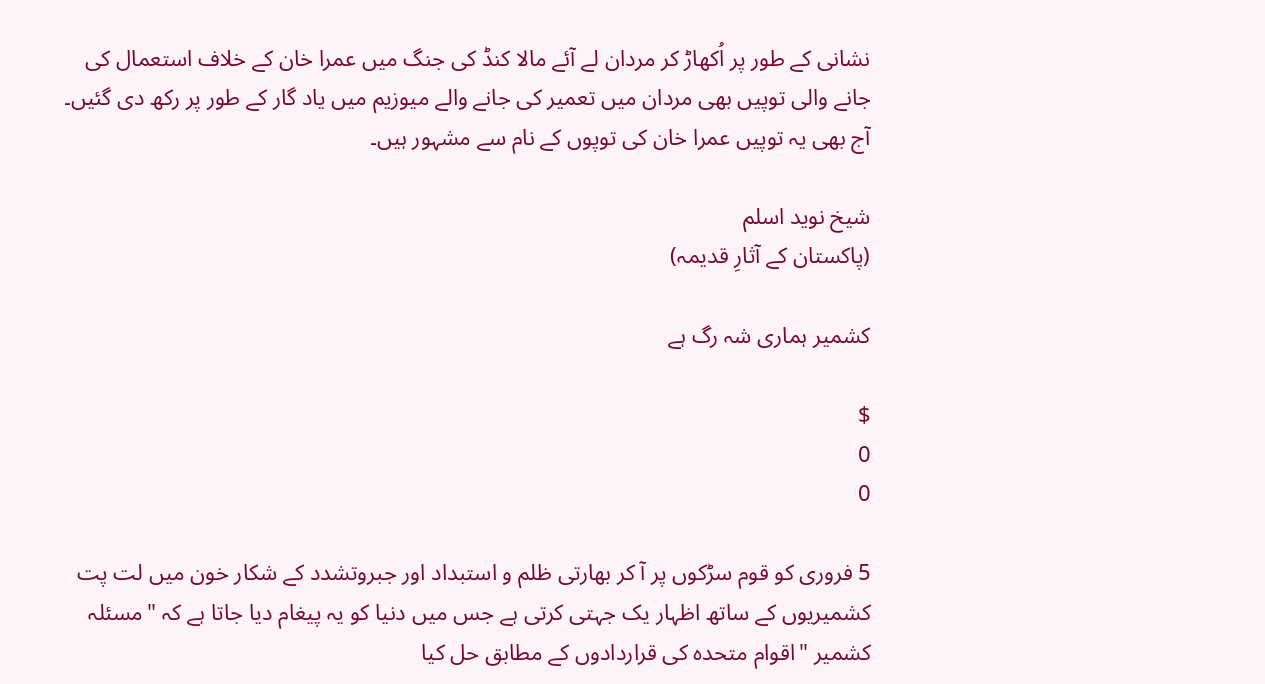نشانی کے طور پر اُکھاڑ کر مردان لے آئے مالا کنڈ کی جنگ میں عمرا خان کے خلاف استعمال کی جانے والی توپیں بھی مردان میں تعمیر کی جانے والے میوزیم میں یاد گار کے طور پر رکھ دی گئیں۔ آج بھی یہ توپیں عمرا خان کی توپوں کے نام سے مشہور ہیں۔

شیخ نوید اسلم
(پاکستان کے آثارِ قدیمہ)

کشمیر ہماری شہ رگ ہے

$
0
0

5 فروری کو قوم سڑکوں پر آ کر بھارتی ظلم و استبداد اور جبروتشدد کے شکار خون میں لت پت کشمیریوں کے ساتھ اظہار یک جہتی کرتی ہے جس میں دنیا کو یہ پیغام دیا جاتا ہے کہ "مسئلہ کشمیر "اقوام متحدہ کی قراردادوں کے مطابق حل کیا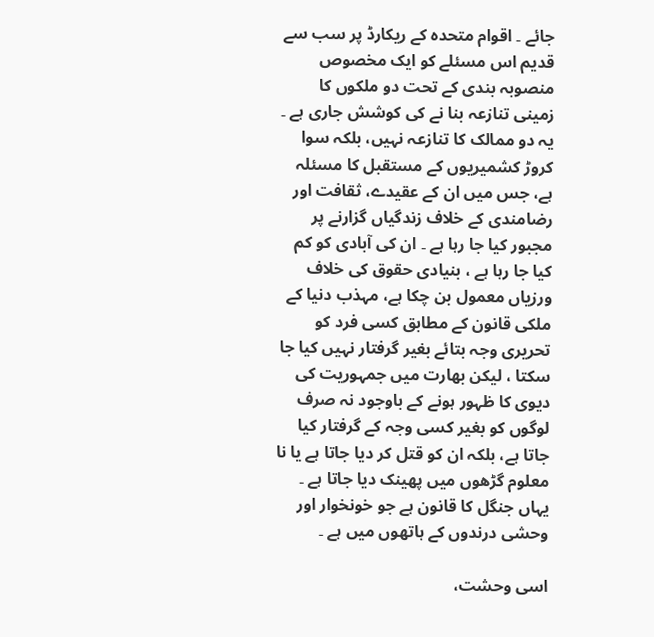جائے ۔ اقوام متحدہ کے ریکارڈ پر سب سے قدیم اس مسئلے کو ایک مخصوص منصوبہ بندی کے تحت دو ملکوں کا زمینی تنازعہ بنا نے کی کوشش جاری ہے ۔ یہ دو ممالک کا تنازعہ نہیں، بلکہ سوا کروڑ کشمیریوں کے مستقبل کا مسئلہ ہے، جس میں ان کے عقیدے، ثقافت اور رضامندی کے خلاف زندگیاں گزارنے پر مجبور کیا جا رہا ہے ۔ ان کی آبادی کو کم کیا جا رہا ہے ، بنیادی حقوق کی خلاف ورزیاں معمول بن چکا ہے، مہذب دنیا کے ملکی قانون کے مطابق کسی فرد کو تحریری وجہ بتائے بغیر گرفتار نہیں کیا جا سکتا ، لیکن بھارت میں جمہوریت کی دیوی کا ظہور ہونے کے باوجود نہ صرف لوگوں کو بغیر کسی وجہ کے گرفتار کیا جاتا ہے، بلکہ ان کو قتل کر دیا جاتا ہے یا نا معلوم گڑھوں میں پھینک دیا جاتا ہے ۔ یہاں جنگل کا قانون ہے جو خونخوار اور وحشی درندوں کے ہاتھوں میں ہے ۔

اسی وحشت،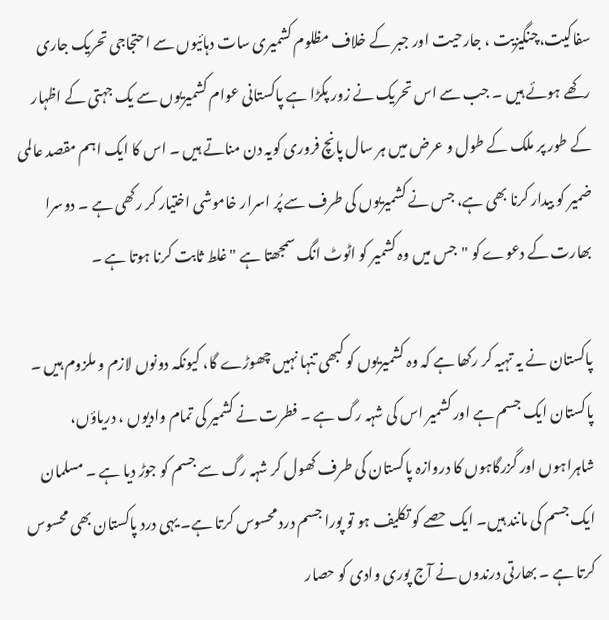سفاکیت،چنگیزیت ، جارحیت اور جبر کے خلاف مظلوم کشمیری سات دہائیوں سے احتجاجی تحریک جاری رکھے ہوئے ہیں ۔ جب سے اس تحریک نے زور پکڑا ہے پاکستانی عوام کشمیریوں سے یک جہتی کے اظہار کے طور پر ملک کے طول و عرض میں ہر سال پانچ فروری کویہ دن مناتے ہیں ۔ اس کا ایک اہم مقصد عالمی ضمیر کو بیدار کرنا بھی ہے، جس نے کشمیریوں کی طرف سے پُر اسرار خاموشی اختیار کر رکھی ہے ۔ دوسرا بھارت کے دعوے کو "جس میں وہ کشمیر کو اٹوٹ انگ سمجھتا ہے "غلط ثابت کرنا ہوتا ہے ۔

پاکستان نے یہ تہیہ کر رکھا ہے کہ وہ کشمیریوں کو کبھی تنہا نہیں چھوڑے گا، کیونکہ دونوں لازم و ملزوم ہیں ۔ پاکستان ایک جسم ہے اور کشمیر اس کی شہہ رگ ہے ۔ فطرت نے کشمیر کی تمام وادیوں ، دریاؤں، شاہراہوں اور گزرگاہوں کا دروازہ پاکستان کی طرف کھول کر شہہ رگ سے جسم کو جوڑ دیا ہے ۔ مسلمان ایک جسم کی مانند ہیں۔ ایک حصے کو تکلیف ہو تو پورا جسم درد محسوس کرتا ہے۔ یہی درد پاکستان بھی محسوس کرتا ہے ۔ بھارتی درندوں نے آج پوری وادی کو حصار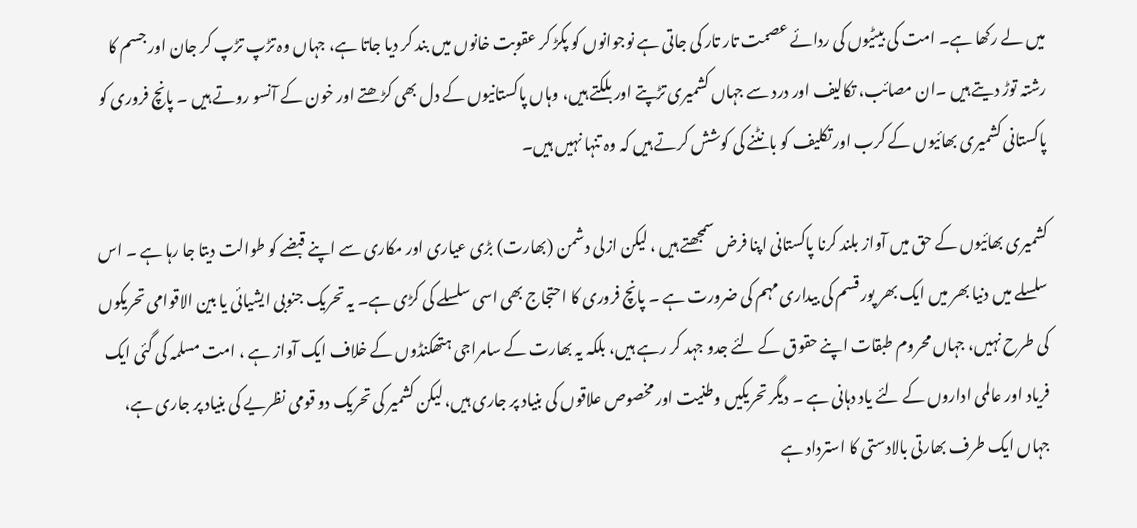میں لے رکھا ہے۔ امت کی بیٹیوں کی ردائے عصمت تار تار کی جاتی ہے نوجوانوں کو پکڑ کر عقوبت خانوں میں بند کر دیا جاتا ہے، جہاں وہ تڑپ تڑپ کر جان اور جسم کا رشتہ توڑ دیتے ہیں ۔ان مصائب، تکالیف اور درد سے جہاں کشمیری تڑپتے اور بلکتے ہیں، وہاں پاکستانیوں کے دل بھی کڑھتے اور خون کے آنسو روتے ہیں ۔ پانچ فروری کو پاکستانی کشمیری بھائیوں کے کرب اور تکلیف کو بانٹنے کی کوشش کرتے ہیں کہ وہ تنہا نہیں ہیں۔

کشمیری بھائیوں کے حق میں آواز بلند کرنا پاکستانی اپنا فرض سمجھتے ہیں ، لیکن ازلی دشمن (بھارت) بڑی عیاری اور مکاری سے اپنے قبضے کو طوالت دیتا جا رہا ہے ۔ اس سلسلے میں دنیا بھر میں ایک بھر پور قسم کی بیداری مہم کی ضرورت ہے ۔ پانچ فروری کا احتجاج بھی اسی سلسلے کی کڑی ہے۔ یہ تحریک جنوبی ایشیائی یا بین الاقوامی تحریکوں کی طرح نہیں، جہاں محروم طبقات اپنے حقوق کے لئے جدو جہد کر رہے ہیں، بلکہ یہ بھارت کے سامراجی ہتھکنڈوں کے خلاف ایک آواز ہے ، امت مسلمہ کی گئی ایک فریاد اور عالمی اداروں کے لئے یاد دہانی ہے ۔ دیگر تحریکیں وطنیت اور مخصوص علاقوں کی بنیاد پر جاری ہیں، لیکن کشمیر کی تحریک دو قومی نظریے کی بنیاد پر جاری ہے، جہاں ایک طرف بھارتی بالادستی کا استرداد ہے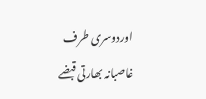اوردوسری طرف غاصبانہ بھارتی قبضے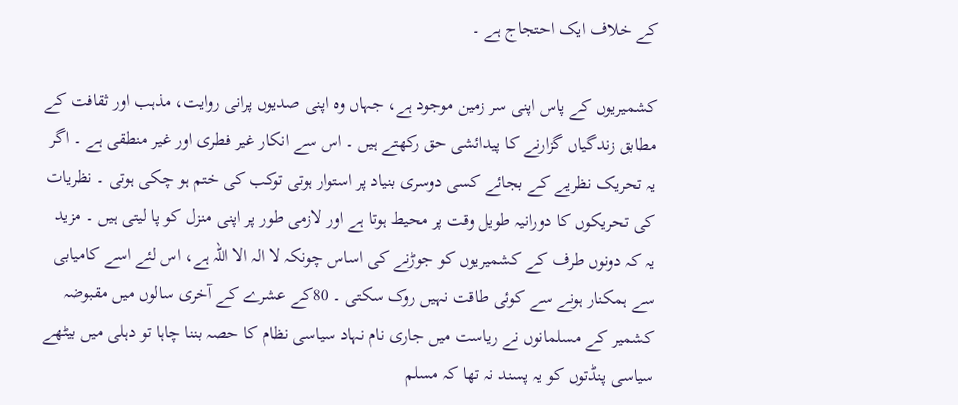کے خلاف ایک احتجاج ہے ۔

کشمیریوں کے پاس اپنی سر زمین موجود ہے، جہاں وہ اپنی صدیوں پرانی روایت، مذہب اور ثقافت کے مطابق زندگیاں گزارنے کا پیدائشی حق رکھتے ہیں ۔ اس سے انکار غیر فطری اور غیر منطقی ہے ۔ اگر یہ تحریک نظریے کے بجائے کسی دوسری بنیاد پر استوار ہوتی توکب کی ختم ہو چکی ہوتی ۔ نظریات کی تحریکوں کا دورانیہ طویل وقت پر محیط ہوتا ہے اور لازمی طور پر اپنی منزل کو پا لیتی ہیں ۔ مزید یہ کہ دونوں طرف کے کشمیریوں کو جوڑنے کی اساس چونکہ لا الہ الا اللہ ہے، اس لئے اسے کامیابی سے ہمکنار ہونے سے کوئی طاقت نہیں روک سکتی ۔ 80کے عشرے کے آخری سالوں میں مقبوضہ کشمیر کے مسلمانوں نے ریاست میں جاری نام نہاد سیاسی نظام کا حصہ بننا چاہا تو دہلی میں بیٹھے سیاسی پنڈتوں کو یہ پسند نہ تھا کہ مسلم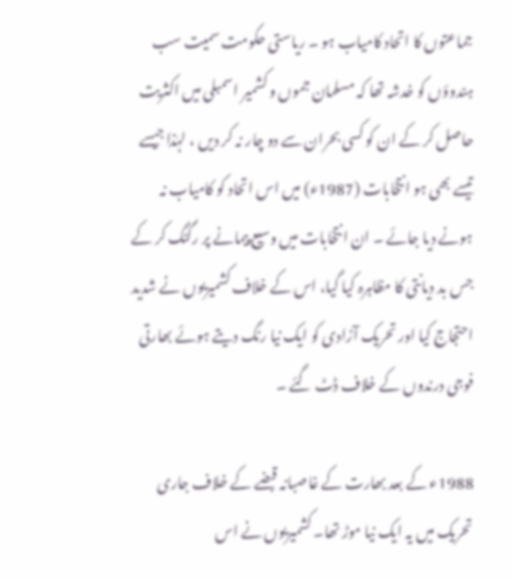جماعتوں کا اتحاد کامیاب ہو ۔ ریاستی حکومت سمیت سب ہندوؤں کو خدشہ تھا کہ مسلمان جموں و کشمیر اسمبلی میں اکثریت حاصل کر کے ان کو کسی بحران سے دو چار نہ کر دیں ، لہٰذا جیسے تیسے بھی ہو انتخابات (1987ء) میں اس اتحاد کو کامیاب نہ ہونے دیا جائے ۔ ان انتخابات میں وسیع پیمانے پر رگنگ کر کے جس بد دیانتی کا مظاہرہ کیا گیا، اس کے خلاف کشمیریوں نے شدید احتجاج کیا اور تحریک آزادی کو ایک نیا رنگ دیتے ہوئے بھارتی فوجی درندوں کے خلاف ڈٹ گئے ۔

1988ء کے بعد بھارت کے غاصبانہ قبضے کے خلاف جاری تحریک میں یہ ایک نیا موڑ تھا۔ کشمیریوں نے اس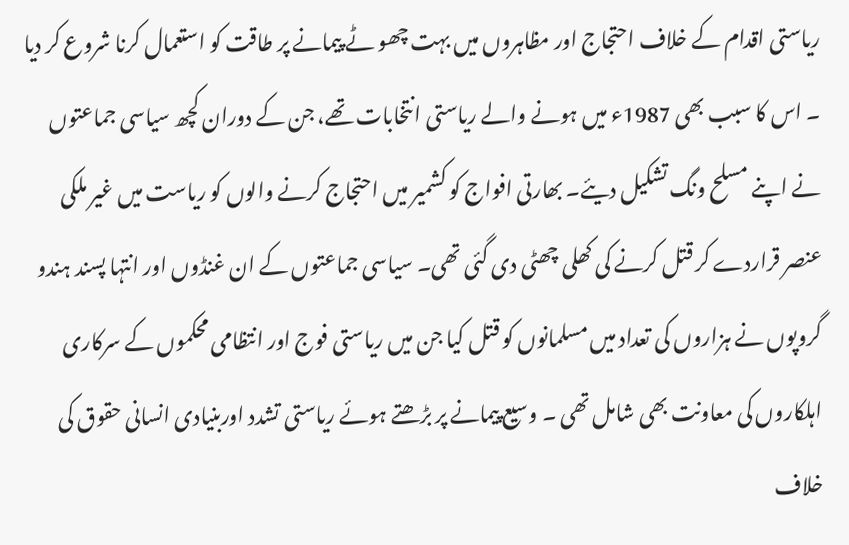ریاستی اقدام کے خلاف احتجاج اور مظاہروں میں بہت چھو ٹے پیمانے پر طاقت کو استعمال کرنا شروع کر دیا ۔ اس کا سبب بھی 1987ء میں ہونے والے ریاستی انتخابات تھے، جن کے دوران کچھ سیاسی جماعتوں نے اپنے مسلح ونگ تشکیل دیئے۔ بھارتی افواج کو کشمیر میں احتجاج کرنے والوں کو ریاست میں غیر ملکی عنصر قراردے کر قتل کرنے کی کھلی چھٹی دی گئی تھی۔ سیاسی جماعتوں کے ان غنڈوں اور انتہا پسند ہندو گروپوں نے ہزاروں کی تعداد میں مسلمانوں کو قتل کیا جن میں ریاستی فوج اور انتظامی محکموں کے سرکاری اہلکاروں کی معاونت بھی شامل تھی ۔ وسیع پیمانے پر بڑھتے ہوئے ریاستی تشدد اوربنیادی انسانی حقوق کی خلاف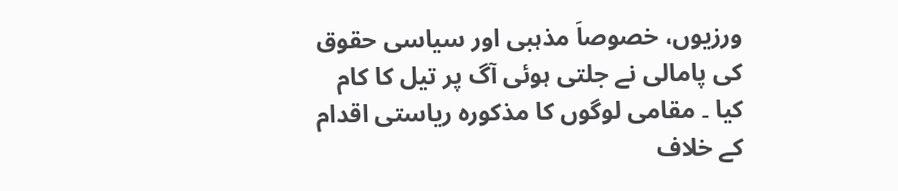ورزیوں، خصوصاَ مذہبی اور سیاسی حقوق کی پامالی نے جلتی ہوئی آگ پر تیل کا کام کیا ۔ مقامی لوگوں کا مذکورہ ریاستی اقدام کے خلاف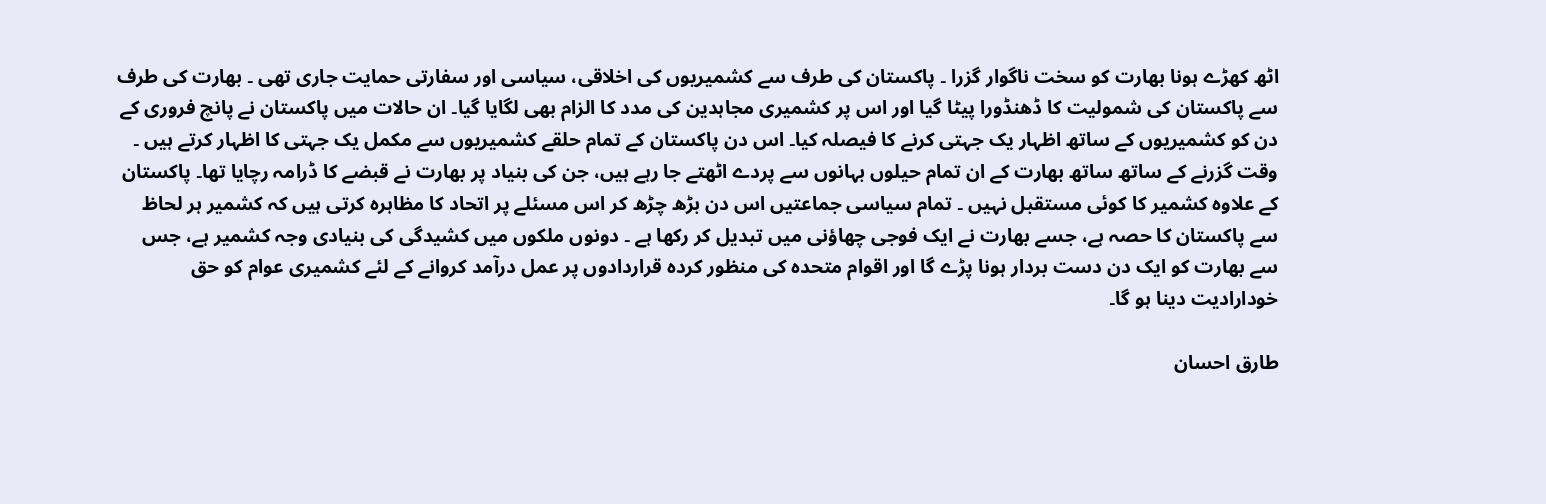اٹھ کھڑے ہونا بھارت کو سخت ناگوار گزرا ۔ پاکستان کی طرف سے کشمیریوں کی اخلاقی، سیاسی اور سفارتی حمایت جاری تھی ۔ بھارت کی طرف سے پاکستان کی شمولیت کا ڈھنڈورا پیٹا گیا اور اس پر کشمیری مجاہدین کی مدد کا الزام بھی لگایا گیا۔ ان حالات میں پاکستان نے پانچ فروری کے دن کو کشمیریوں کے ساتھ اظہار یک جہتی کرنے کا فیصلہ کیا۔ اس دن پاکستان کے تمام حلقے کشمیریوں سے مکمل یک جہتی کا اظہار کرتے ہیں ۔ وقت گزرنے کے ساتھ ساتھ بھارت کے ان تمام حیلوں بہانوں سے پردے اٹھتے جا رہے ہیں، جن کی بنیاد پر بھارت نے قبضے کا ڈرامہ رچایا تھا۔ پاکستان کے علاوہ کشمیر کا کوئی مستقبل نہیں ۔ تمام سیاسی جماعتیں اس دن بڑھ چڑھ کر اس مسئلے پر اتحاد کا مظاہرہ کرتی ہیں کہ کشمیر ہر لحاظ سے پاکستان کا حصہ ہے، جسے بھارت نے ایک فوجی چھاؤنی میں تبدیل کر رکھا ہے ۔ دونوں ملکوں میں کشیدگی کی بنیادی وجہ کشمیر ہے، جس سے بھارت کو ایک دن دست بردار ہونا پڑے گا اور اقوام متحدہ کی منظور کردہ قراردادوں پر عمل درآمد کروانے کے لئے کشمیری عوام کو حق خودارادیت دینا ہو گا۔

طارق احسان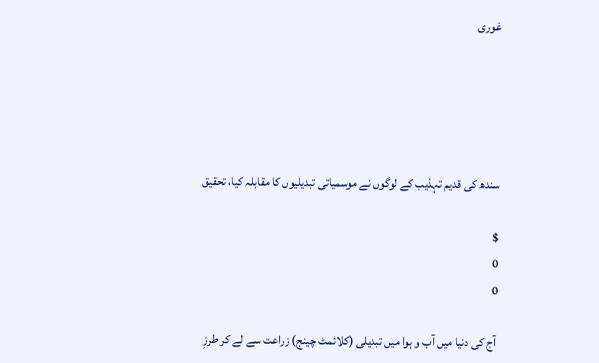غوری





سندھ کی قدیم تہذیب کے لوگوں نے موسمیاتی تبدیلیوں کا مقابلہ کیا، تحقیق

$
0
0

 آج کی دنیا میں آب و ہوا میں تبدیلی (کلائمٹ چینج) زراعت سے لے کر طرزِ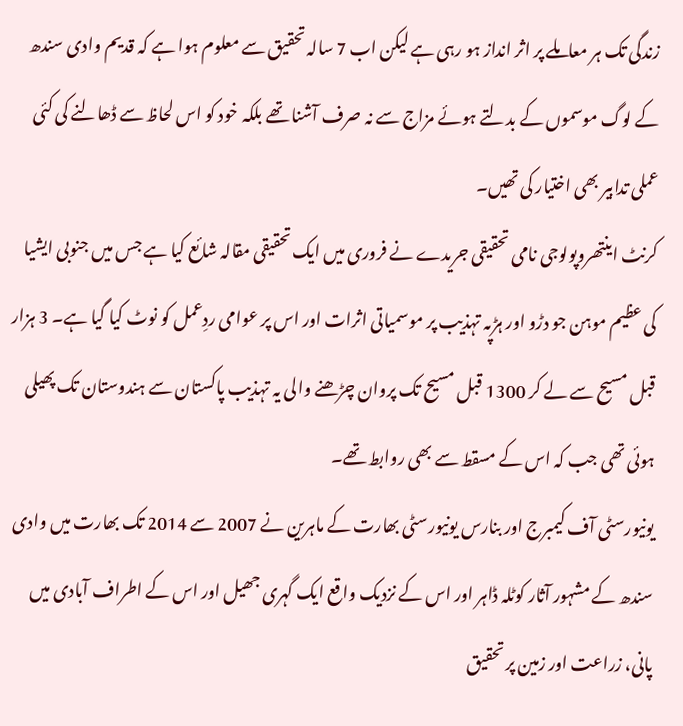زندگی تک ہر معاملے پر اثر انداز ہو رہی ہے لیکن اب 7 سالہ تحقیق سے معلوم ہوا ہے کہ قدیم وادی سندھ کے لوگ موسموں کے بدلتے ہوئے مزاج سے نہ صرف آشنا تھے بلکہ خود کو اس لحاظ سے ڈھالنے کی کئی عملی تدابیر بھی اختیار کی تھیں۔
کرنٹ اینتھروپولوجی نامی تحقیقی جریدے نے فروری میں ایک تحقیقی مقالہ شائع کیا ہے جس میں جنوبی ایشیا کی عظیم موہن جو دڑو اور ہڑپہ تہذیب پر موسمیاتی اثرات اور اس پر عوامی ردِعمل کو نوٹ کیا گیا ہے۔ 3 ہزار قبل مسیح سے لے کر 1300 قبل مسیح تک پروان چڑھنے والی یہ تہذیب پاکستان سے ہندوستان تک پھیلی ہوئی تھی جب کہ اس کے مسقط سے بھی روابط تھے۔
یونیورسٹی آف کیمبرج اور بنارس یونیورسٹی بھارت کے ماہرین نے 2007 سے 2014 تک بھارت میں وادی سندھ کے مشہور آثار کوٹلہ ڈاہر اور اس کے نزدیک واقع ایک گہری جھیل اور اس کے اطراف آبادی میں پانی، زراعت اور زمین پر تحقیق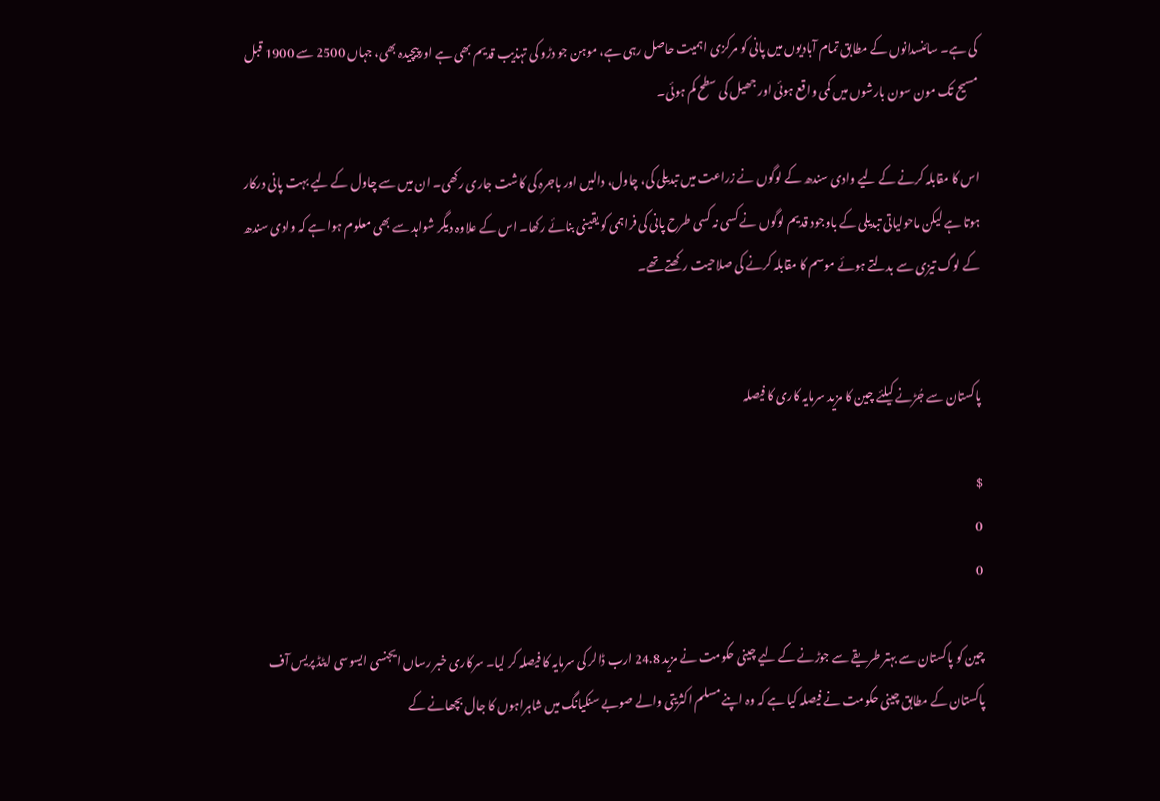کی ہے۔ سائنسدانوں کے مطابق تمام آبادیوں میں پانی کو مرکزی اہمیت حاصل رہی ہے، موہن جو دڑو کی تہذیب قدیم بھی ہے اورپیچیدہ بھی، جہاں 2500 سے 1900 قبل مسیح تک مون سون بارشوں میں کمی واقع ہوئی اور جھیل کی سطح کم ہوئی۔

اس کا مقابلہ کرنے کے لیے وادی سندھ کے لوگوں نے زراعت میں تبدیلی کی، چاول، دالیں اور باجرہ کی کاشت جاری رکھی۔ ان میں سے چاول کے لیے بہت پانی درکار ہوتا ہے لیکن ماحولیاتی تبدیلی کے باوجود قدیم لوگوں نے کسی نہ کسی طرح پانی کی فراہمی کو یقینی بنائے رکھا۔ اس کے علاوہ دیگر شواہد سے بھی معلوم ہوا ہے کہ وادی سندھ کے لوگ تیزی سے بدلتے ہوئے موسم کا مقابلہ کرنے کی صلاحیت رکھتے تھے۔


پاکستان سے جُڑنے کیلئے چین کا مزید سرمایہ کاری کا فیصلہ

$
0
0

چین کو پاکستان سے بہتر طریقے سے جوڑنے کے لیے چینی حکومت نے مزید 24.8 ارب ڈالر کی سرمایہ کا فیصلہ کر لیا۔ سرکاری خبر رساں ایجنسی ایسوسی ایٹڈ پریس آف پاکستان کے مطابق چینی حکومت نے فیصلہ کیا ہے کہ وہ اپنے مسلم اکثریتی والے صوبے سنکیانگ میں شاہراہوں کا جال بچھانے کے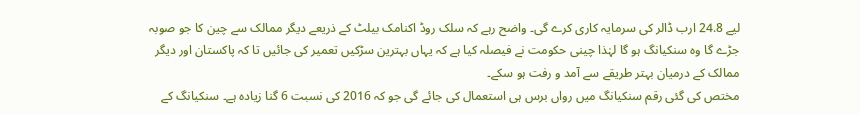لیے 24.8 ارب ڈالر کی سرمایہ کاری کرے گی۔ واضح رہے کہ سلک روڈ اکنامک بیلٹ کے ذریعے دیگر ممالک سے چین کا جو صوبہ جڑے گا وہ سنکیانگ ہو گا لہٰذا چینی حکومت نے فیصلہ کیا ہے کہ یہاں بہترین سڑکیں تعمیر کی جائیں تا کہ پاکستان اور دیگر ممالک کے درمیان بہتر طریقے سے آمد و رفت ہو سکے۔
مختص کی گئی رقم سنکیانگ میں رواں برس ہی استعمال کی جائے گی جو کہ 2016 کی نسبت 6 گنا زیادہ ہے۔ سنکیانگ کے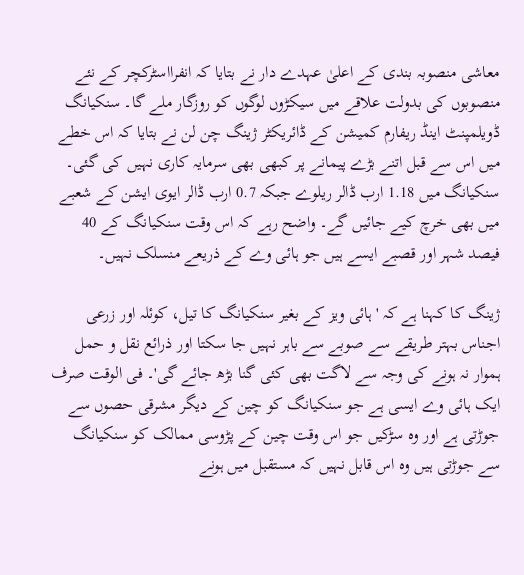معاشی منصوبہ بندی کے اعلیٰ عہدے دار نے بتایا کہ انفرااسٹرکچر کے نئے منصوبوں کی بدولت علاقے میں سیکڑوں لوگوں کو روزگار ملے گا۔ سنکیانگ ڈویلمپنٹ اینڈ ریفارم کمیشن کے ڈائریکٹر ژینگ چن لن نے بتایا کہ اس خطے میں اس سے قبل اتنے بڑے پیمانے پر کبھی بھی سرمایہ کاری نہیں کی گئی۔ سنکیانگ میں 1.18 ارب ڈالر ریلوے جبکہ 0.7 ارب ڈالر ایوی ایشن کے شعبے میں بھی خرچ کیے جائیں گے۔ واضح رہے کہ اس وقت سنکیانگ کے 40 فیصد شہر اور قصبے ایسے ہیں جو ہائی وے کے ذریعے منسلک نہیں۔

ژینگ کا کہنا ہے کہ 'ہائی ویز کے بغیر سنکیانگ کا تیل، کوئلہ اور زرعی اجناس بہتر طریقے سے صوبے سے باہر نہیں جا سکتا اور ذرائع نقل و حمل ہموار نہ ہونے کی وجہ سے لاگت بھی کئی گنا بڑھ جائے گی'۔ فی الوقت صرف ایک ہائی وے ایسی ہے جو سنکیانگ کو چین کے دیگر مشرقی حصوں سے جوڑتی ہے اور وہ سڑکیں جو اس وقت چین کے پڑوسی ممالک کو سنکیانگ سے جوڑتی ہیں وہ اس قابل نہیں کہ مستقبل میں ہونے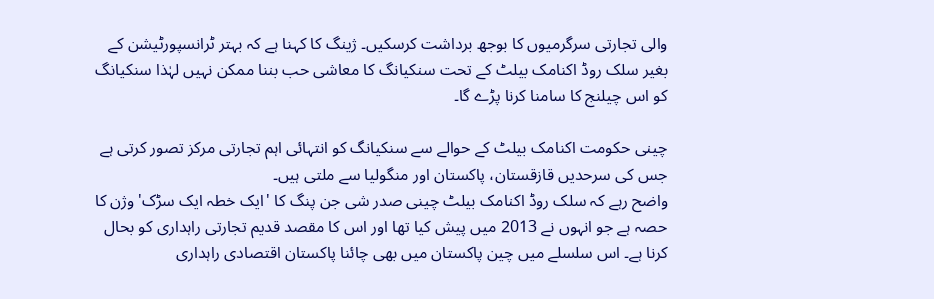والی تجارتی سرگرمیوں کا بوجھ برداشت کرسکیں۔ ژینگ کا کہنا ہے کہ بہتر ٹرانسپورٹیشن کے بغیر سلک روڈ اکنامک بیلٹ کے تحت سنکیانگ کا معاشی حب بننا ممکن نہیں لہٰذا سنکیانگ کو اس چیلنج کا سامنا کرنا پڑے گا۔

چینی حکومت اکنامک بیلٹ کے حوالے سے سنکیانگ کو انتہائی اہم تجارتی مرکز تصور کرتی ہے جس کی سرحدیں قازقستان، پاکستان اور منگولیا سے ملتی ہیں۔
واضح رہے کہ سلک روڈ اکنامک بیلٹ چینی صدر شی جن پنگ کا 'ایک خطہ ایک سڑک'وژن کا حصہ ہے جو انہوں نے 2013 میں پیش کیا تھا اور اس کا مقصد قدیم تجارتی راہداری کو بحال کرنا ہے۔ اس سلسلے میں چین پاکستان میں بھی چائنا پاکستان اقتصادی راہداری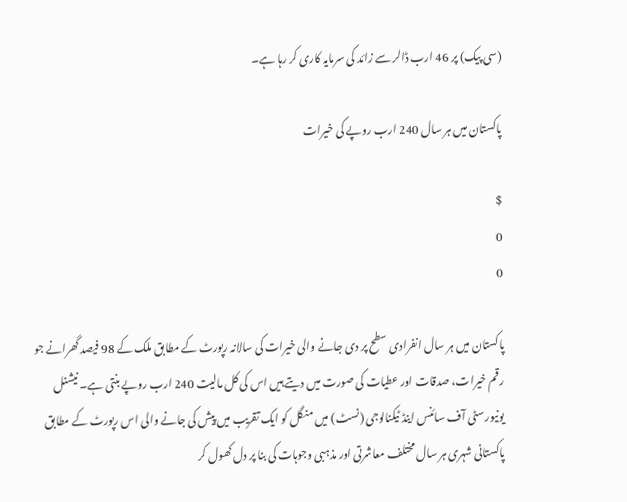(سی پیک) پر 46 ارب ڈالر سے زائد کی سرمایہ کاری کر رہا ہے۔

پاکستان میں ہر سال 240 ارب روپے کی خیرات

$
0
0

پاکستان میں ہر سال انفرادی سطح پر دی جانے والی خیرات کی سالانہ رپورٹ کے مطابق ملک کے 98 فیصد گھرانے جو رقم خیرات، صدقات اور عطیات کی صورت میں دیتے ہیں اس کی کل مالیت 240 ارب روپے بنتی ہے۔ نیشنل یونیورسٹی آف سائنس اینڈ ٹیکنالوجی (نسٹ) میں منگل کو ایک تقریب میں پیش کی جانے والی اس رپورٹ کے مطابق پاکستانی شہری ہر سال مختلف معاشرتی اور مذہبی وجوہات کی بنا پر دل کھول کر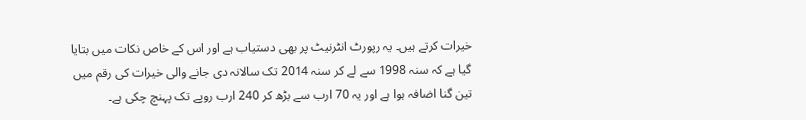خیرات کرتے ہیں۔ یہ رپورٹ انٹرنیٹ پر بھی دستیاب ہے اور اس کے خاص نکات میں بتایا گیا ہے کہ سنہ 1998 سے لے کر سنہ 2014 تک سالانہ دی جانے والی خیرات کی رقم میں تین گنا اضافہ ہوا ہے اور یہ 70 ارب سے بڑھ کر 240 ارب روپے تک پہنچ چکی ہے۔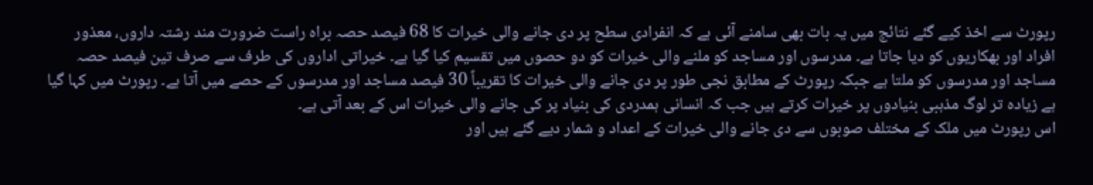رپورٹ سے اخذ کیے گئے نتائج میں یہ بات بھی سامنے آئی ہے کہ انفرادی سطح پر دی جانے والی خیرات کا 68 فیصد حصہ براہ راست ضرورت مند رشتہ داروں، معذور افراد اور بھکاریوں کو دیا جاتا ہے۔ مدرسوں اور مساجد کو ملنے والی خیرات کو دو حصوں میں تقسیم کیا گیا ہے۔ خیراتی اداروں کی طرف سے صرف تین فیصد حصہ مساجد اور مدرسوں کو ملتا ہے جبکہ رپورٹ کے مطابق نجی طور پر دی جانے والی خیرات کا تقریباً 30 فیصد مساجد اور مدرسوں کے حصے میں آتا ہے۔ رپورٹ میں کہا گیا ہے زیادہ تر لوگ مذہبی بنیادوں پر خیرات کرتے ہیں جب کہ انسانی ہمدردی کی بنیاد پر کی جانے والی خیرات اس کے بعد آتی ہے۔
اس رپورٹ میں ملک کے مختلف صوبوں سے دی جانے والی خیرات کے اعداد و شمار دیے گئے ہیں اور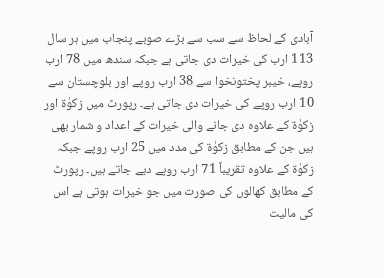آبادی کے لحاظ سے سب سے بڑے صوبے پنجاب میں ہر سال 113 ارب کی خیرات دی جاتی ہے جبکہ سندھ میں 78 ارب روپے، خیبر پختونخوا سے 38 ارب روپے اور بلوچستان سے 10 ارب روپے کی خیرات دی جاتی ہے۔ رپورٹ میں زکوٰۃ اور زکوٰۃ کے علاوہ دی جانے والی خیرات کے اعداد و شمار بھی ہیں جن کے مطابق زکوٰۃ کی مدد میں 25 ارب روپے جبکہ زکوٰۃ کے علاوہ تقریباً 71 ارب روپے دیے جاتے ہیں۔ رپورٹ کے مطابق کھالوں کی صورت میں جو خیرات ہوتی ہے اس کی مالیت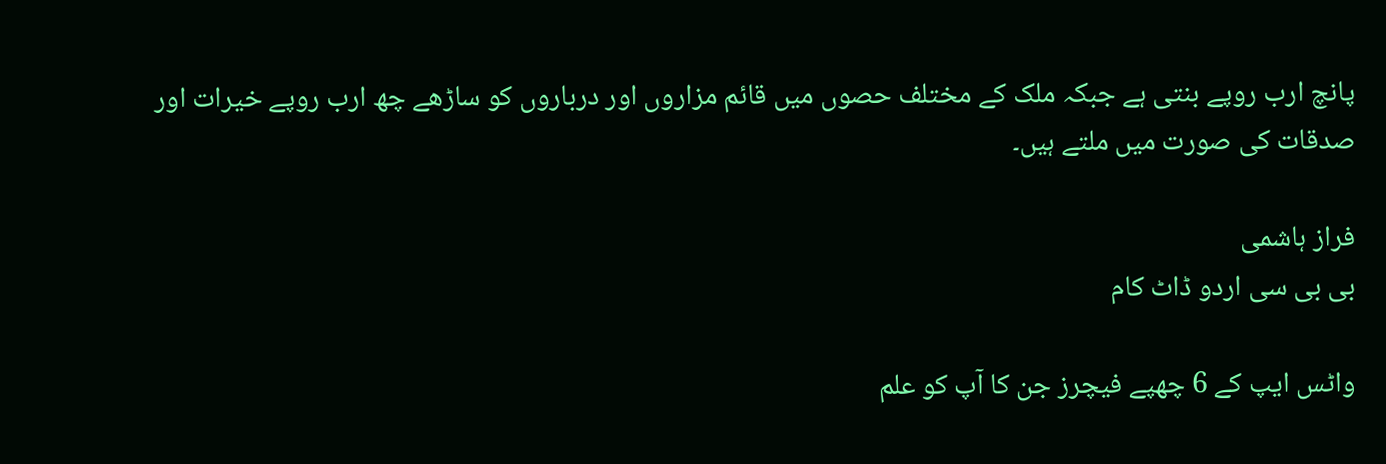پانچ ارب روپے بنتی ہے جبکہ ملک کے مختلف حصوں میں قائم مزاروں اور درباروں کو ساڑھے چھ ارب روپے خیرات اور صدقات کی صورت میں ملتے ہیں۔

فراز ہاشمی
بی بی سی اردو ڈاٹ کام

واٹس ایپ کے 6 چھپے فیچرز جن کا آپ کو علم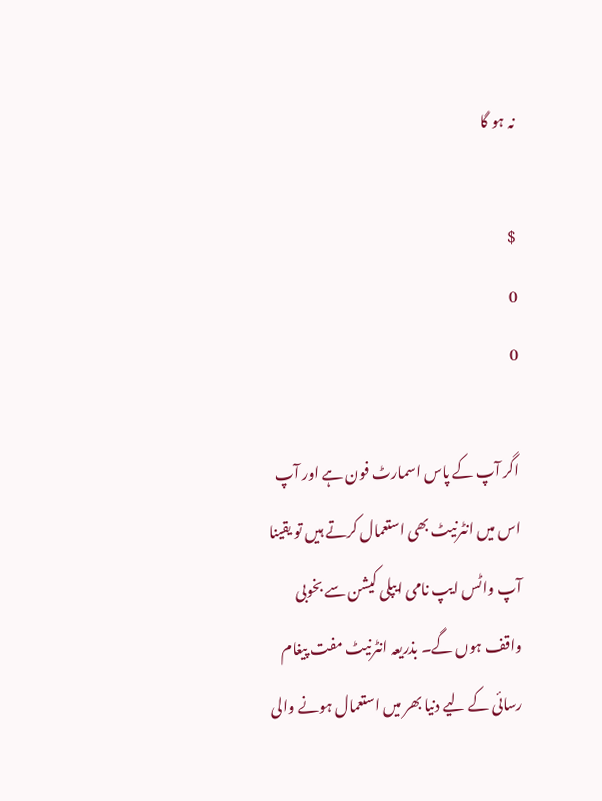نہ ہو گا

$
0
0

اگر آپ کے پاس اسمارٹ فون ہے اور آپ اس میں انٹرنیٹ بھی استعمال کرتے ہیں تو یقینا آپ واٹس ایپ نامی ایپلی کیشن سے بخوبی واقف ہوں گے۔ بذریعہ انٹرنیٹ مفت پیغام رسائی کے لیے دنیا بھر میں استعمال ہونے والی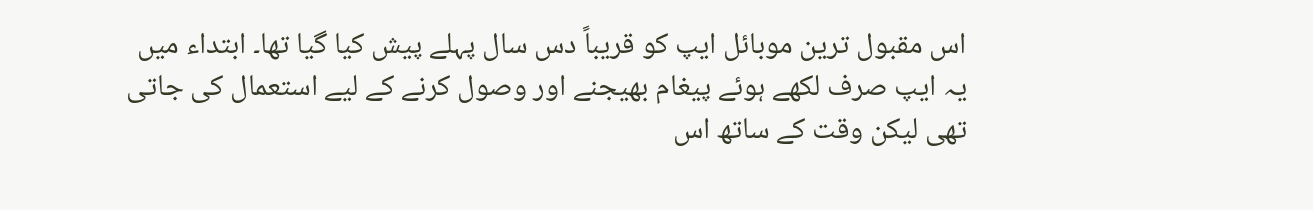اس مقبول ترین موبائل ایپ کو قریباً دس سال پہلے پیش کیا گیا تھا۔ ابتداء میں یہ ایپ صرف لکھے ہوئے پیغام بھیجنے اور وصول کرنے کے لیے استعمال کی جاتی تھی لیکن وقت کے ساتھ اس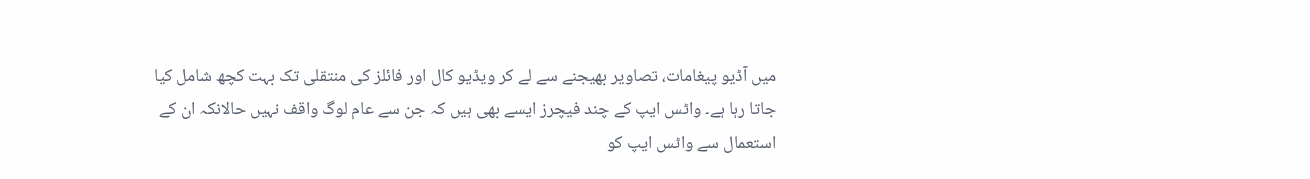میں آڈیو پیغامات، تصاویر بھیجنے سے لے کر ویڈیو کال اور فائلز کی منتقلی تک بہت کچھ شامل کیا جاتا رہا ہے۔ واٹس ایپ کے چند فیچرز ایسے بھی ہیں کہ جن سے عام لوگ واقف نہیں حالانکہ ان کے استعمال سے واٹس ایپ کو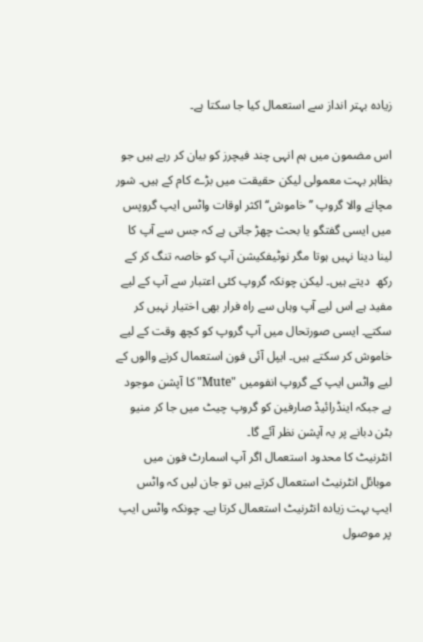زیادہ بہتر انداز سے استعمال کیا جا سکتا ہے۔

اس مضمون میں ہم انہی چند فیچرز کو بیان کر رہے ہیں جو بظاہر بہت معمولی لیکن حقیقت میں بڑے کام کے ہیں۔ شور مچانے والا گروپ ’’خاموش‘‘ اکثر اوقات واٹس ایپ گروپس میں ایسی گفتگو یا بحث چھڑ جاتی ہے کہ جس سے آپ کا لینا دینا نہیں ہوتا مگر نوٹیفکیشن آپ کو خاصہ تنگ کر کے رکھ  دیتے ہیں۔ لیکن چونکہ گروپ کئی اعتبار سے آپ کے لیے مفید ہے اس لیے آپ وہاں سے راہ فرار بھی اختیار نہیں کر سکتے۔ ایسی صورتحال میں آپ گروپ کو کچھ وقت کے لیے خاموش کر سکتے ہیں۔ ایپل آئی فون استعمال کرنے والوں کے لیے واٹس ایپ کے گروپ انفومیں "Mute"کا آپشن موجود ہے جبکہ اینڈرائیڈ صارفین کو گروپ چیٹ میں جا کر منیو بٹن دبانے پر یہ آپشن نظر آئے گا۔
انٹرنیٹ کا محدود استعمال اگر آپ اسمارٹ فون میں موبائل انٹرنیٹ استعمال کرتے ہیں تو جان لیں کہ واٹس ایپ بہت زیادہ انٹرنیٹ استعمال کرتا ہے۔ چونکہ واٹس ایپ پر موصول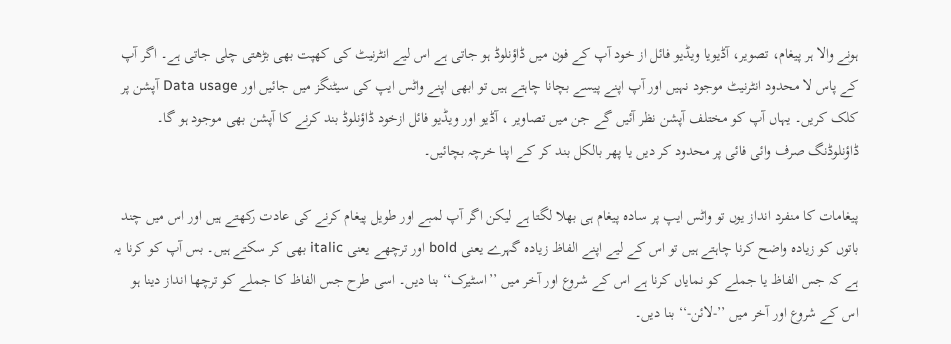ہونے والا ہر پیغام، تصویر، آڈیویا ویڈیو فائل از خود آپ کے فون میں ڈاؤنلوڈ ہو جاتی ہے اس لیے انٹرنیٹ کی کھپت بھی بڑھتی چلی جاتی ہے۔ اگر آپ کے پاس لا محدود انٹرنیٹ موجود نہیں اور آپ اپنے پیسے بچانا چاہتے ہیں تو ابھی اپنے واٹس ایپ کی سیٹنگز میں جائیں اور Data usage آپشن پر کلک کریں۔ یہاں آپ کو مختلف آپشن نظر آئیں گے جن میں تصاویر ، آڈیو اور ویڈیو فائل ازخود ڈاؤنلوڈ بند کرنے کا آپشن بھی موجود ہو گا۔ ڈاؤنلوڈنگ صرف وائی فائی پر محدود کر دیں یا پھر بالکل بند کر کے اپنا خرچہ بچائیں۔

پیغامات کا منفرد انداز یوں تو واٹس ایپ پر سادہ پیغام ہی بھلا لگتا ہے لیکن اگر آپ لمبے اور طویل پیغام کرنے کی عادت رکھتے ہیں اور اس میں چند باتوں کو زیادہ واضح کرنا چاہتے ہیں تو اس کے لیے اپنے الفاظ زیادہ گہرے یعنی bold اور ترچھے یعنی italic بھی کر سکتے ہیں۔ بس آپ کو کرنا یہ ہے کہ جس الفاظ یا جملے کو نمایاں کرنا ہے اس کے شروع اور آخر میں ’’اسٹیرک‘‘ بنا دیں۔ اسی طرح جس الفاظ کا جملے کو ترچھا انداز دینا ہو اس کے شروع اور آخر میں ’’-لائن-‘‘ بنا دیں۔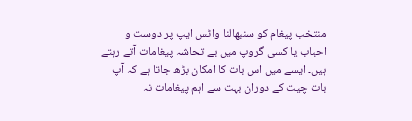منتخب پیغام کو سنبھالنا واٹس ایپ پر دوست و احباب یا کسی گروپ میں بے تحاشہ پیغامات آتے رہتے ہیں۔ ایسے میں اس بات کا امکان بڑھ جاتا ہے کہ آپ بات چیت کے دوران بہت سے اہم پیغامات نہ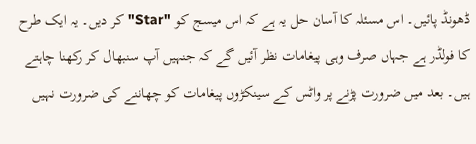ڈھونڈ پائیں۔ اس مسئلہ کا آسان حل یہ ہے کہ اس میسج کو "Star"کر دیں۔ یہ ایک طرح کا فولڈر ہے جہاں صرف وہی پیغامات نظر آئیں گے کہ جنہیں آپ سنبھال کر رکھنا چاہتے ہیں۔ بعد میں ضرورت پڑنے پر واٹس کے سینکڑوں پیغامات کو چھاننے کی ضرورت نہیں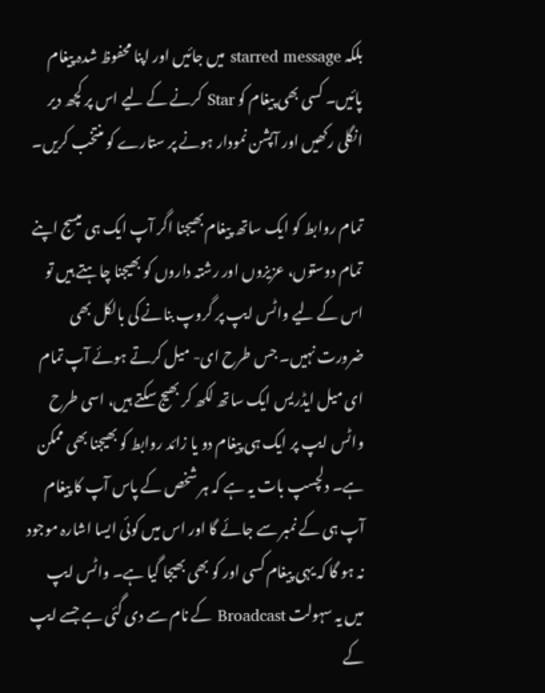بلکہ starred message میں جائیں اور اپنا محفوظ شدہ پیغام پائیں۔ کسی بھی پیغام کو Star کرنے کے لیے اس پر کچھ دیر انگلی رکھیں اور آپشن نمودار ہونے پر ستارے کو منتخب کریں۔

تمام روابط کو ایک ساتھ پیغام بھیجنا اگر آپ ایک ہی میسج اپنے تمام دوستوں، عزیزوں اور رشتہ داروں کو بھیجنا چاہتے ہیں تو اس کے لیے واٹس ایپ پر گروپ بنانے کی بالکل بھی ضرورت نہیں۔ جس طرح ای- میل کرتے ہوئے آپ تمام ای میل ایڈریس ایک ساتھ لکھ کر بھیج سکتے ہیں، اسی طرح واٹس ایپ پر ایک ہی پیغام دو یا زائد روابط کو بھیجنا بھی ممکن ہے۔ دلچسپ بات یہ ہے کہ ہر شخص کے پاس آپ کا پیغام آپ ہی کے نمبر سے جائے گا اور اس میں کوئی ایسا اشارہ موجود نہ ہو گا کہ یہی پیغام کسی اور کو بھی بھیجا گیا ہے۔ واٹس ایپ میں یہ سہولت Broadcast کے نام سے دی گئی ہے جسے ایپ کے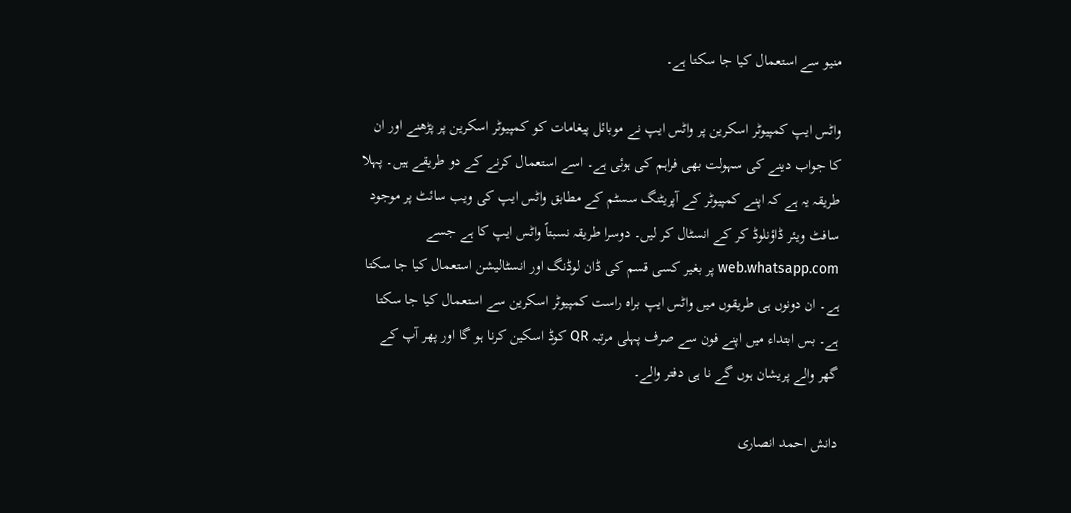منیو سے استعمال کیا جا سکتا ہے۔

واٹس ایپ کمپیوٹر اسکرین پر واٹس ایپ نے موبائل پیغامات کو کمپیوٹر اسکرین پر پڑھنے اور ان کا جواب دینے کی سہولت بھی فراہم کی ہوئی ہے۔ اسے استعمال کرنے کے دو طریقے ہیں۔ پہلا طریقہ یہ ہے کہ اپنے کمپیوٹر کے آپریٹنگ سسٹم کے مطابق واٹس ایپ کی ویب سائٹ پر موجود سافٹ ویئر ڈاؤنلوڈ کر کے انسٹال کر لیں۔ دوسرا طریقہ نسبتاً واٹس ایپ کا ہے جسے web.whatsapp.com پر بغیر کسی قسم کی ڈان لوڈنگ اور انسٹالیشن استعمال کیا جا سکتا ہے۔ ان دونوں ہی طریقوں میں واٹس ایپ براہ راست کمپیوٹر اسکرین سے استعمال کیا جا سکتا ہے۔ بس ابتداء میں اپنے فون سے صرف پہلی مرتبہ QR کوڈ اسکین کرنا ہو گا اور پھر آپ کے گھر والے پریشان ہوں گے نا ہی دفتر والے۔

دانش احمد انصاری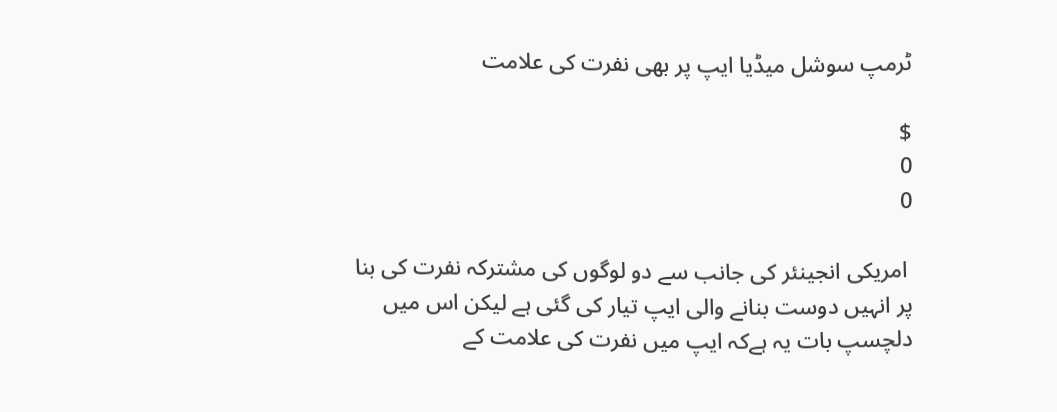ٹرمپ سوشل میڈیا ایپ پر بھی نفرت کی علامت

$
0
0

 امریکی انجینئر کی جانب سے دو لوگوں کی مشترکہ نفرت کی بنا پر انہیں دوست بنانے والی ایپ تیار کی گئی ہے لیکن اس میں دلچسپ بات یہ ہےکہ ایپ میں نفرت کی علامت کے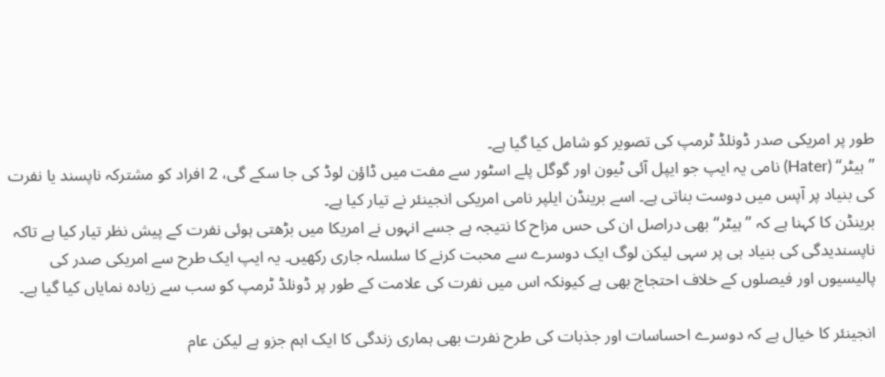طور پر امریکی صدر ڈونلڈ ٹرمپ کی تصویر کو شامل کیا گیا ہے۔
’’ہیٹر‘‘ (Hater) نامی یہ ایپ جو ایپل آئی ٹیون اور گوگل پلے اسٹور سے مفت میں ڈاؤن لوڈ کی جا سکے گی، 2 افراد کو مشترکہ ناپسند یا نفرت کی بنیاد پر آپس میں دوست بناتی ہے۔ اسے برینڈن ایلپر نامی امریکی انجینئر نے تیار کیا ہے۔
برینڈن کا کہنا ہے کہ ’’ہیٹر‘‘ بھی دراصل ان کی حس مزاح کا نتیجہ ہے جسے انہوں نے امریکا میں بڑھتی ہوئی نفرت کے پیش نظر تیار کیا ہے تاکہ ناپسندیدگی کی بنیاد ہی پر سہی لیکن لوگ ایک دوسرے سے محبت کرنے کا سلسلہ جاری رکھیں۔ یہ ایپ ایک طرح سے امریکی صدر کی پالیسیوں اور فیصلوں کے خلاف احتجاج بھی ہے کیونکہ اس میں نفرت کی علامت کے طور پر ڈونلڈ ٹرمپ کو سب سے زیادہ نمایاں کیا گیا ہے۔

انجینئر کا خیال ہے کہ دوسرے احساسات اور جذبات کی طرح نفرت بھی ہماری زندگی کا ایک اہم جزو ہے لیکن عام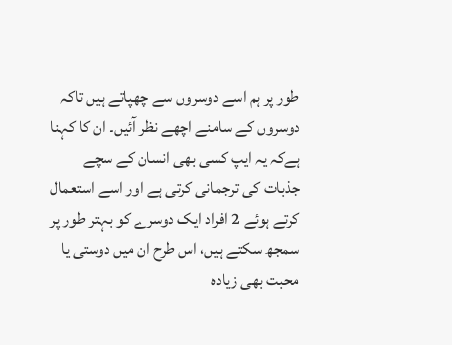طور پر ہم اسے دوسروں سے چھپاتے ہیں تاکہ دوسروں کے سامنے اچھے نظر آئیں۔ ان کا کہنا ہےکہ یہ ایپ کسی بھی انسان کے سچے جذبات کی ترجمانی کرتی ہے اور اسے استعمال کرتے ہوئے 2 افراد ایک دوسرے کو بہتر طور پر سمجھ سکتے ہیں، اس طرح ان میں دوستی یا محبت بھی زیادہ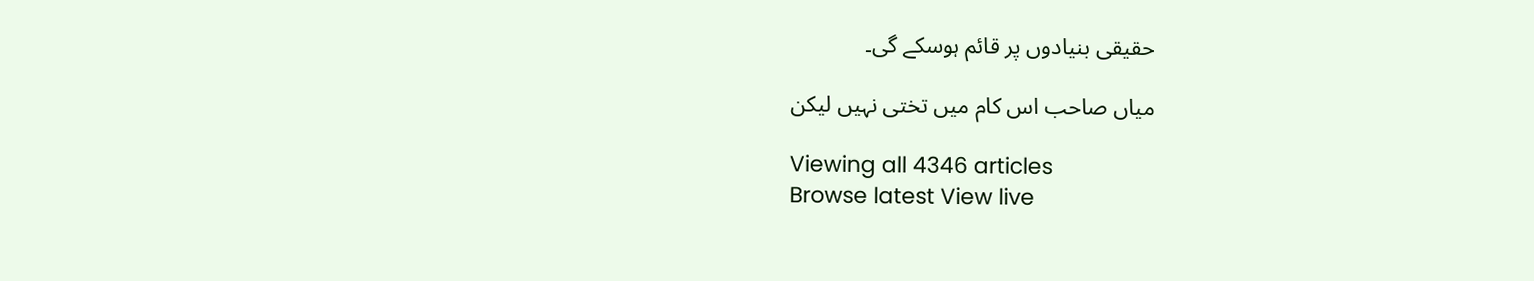حقیقی بنیادوں پر قائم ہوسکے گی۔

میاں صاحب اس کام میں تختی نہیں لیکن

Viewing all 4346 articles
Browse latest View live